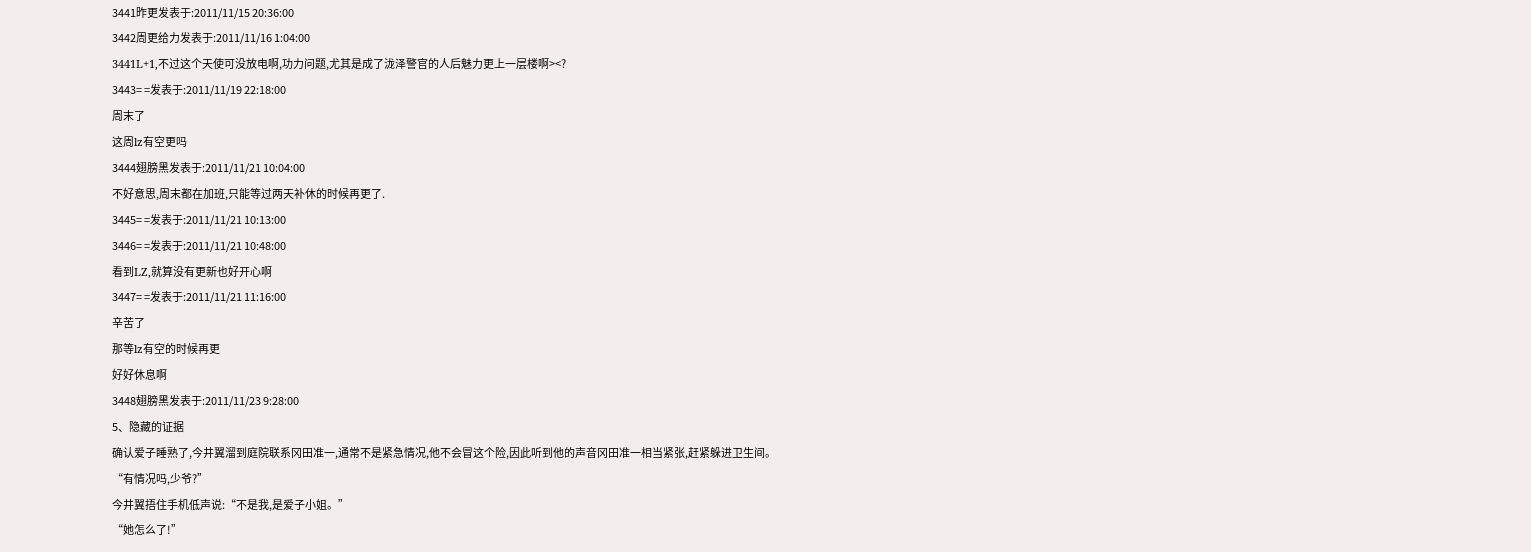3441昨更发表于:2011/11/15 20:36:00
3442周更给力发表于:2011/11/16 1:04:00
3441L+1,不过这个天使可没放电啊,功力问题,尤其是成了泷泽警官的人后魅力更上一层楼啊><?
3443= =发表于:2011/11/19 22:18:00
周末了
这周lz有空更吗
3444翅膀黑发表于:2011/11/21 10:04:00
不好意思,周末都在加班,只能等过两天补休的时候再更了.
3445= =发表于:2011/11/21 10:13:00
3446= =发表于:2011/11/21 10:48:00
看到LZ,就算没有更新也好开心啊
3447= =发表于:2011/11/21 11:16:00
辛苦了
那等lz有空的时候再更
好好休息啊
3448翅膀黑发表于:2011/11/23 9:28:00
5、隐藏的证据
确认爱子睡熟了,今井翼溜到庭院联系冈田准一,通常不是紧急情况,他不会冒这个险,因此听到他的声音冈田准一相当紧张,赶紧躲进卫生间。
“有情况吗,少爷?”
今井翼捂住手机低声说:“不是我,是爱子小姐。”
“她怎么了!”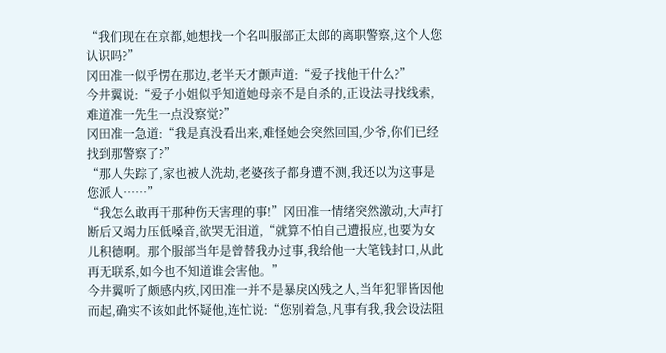“我们现在在京都,她想找一个名叫服部正太郎的离职警察,这个人您认识吗?”
冈田准一似乎愣在那边,老半天才颤声道:“爱子找他干什么?”
今井翼说:“爱子小姐似乎知道她母亲不是自杀的,正设法寻找线索,难道准一先生一点没察觉?”
冈田准一急道:“我是真没看出来,难怪她会突然回国,少爷,你们已经找到那警察了?”
“那人失踪了,家也被人洗劫,老婆孩子都身遭不测,我还以为这事是您派人……”
“我怎么敢再干那种伤天害理的事!”冈田准一情绪突然激动,大声打断后又竭力压低嗓音,欲哭无泪道,“就算不怕自己遭报应,也要为女儿积德啊。那个服部当年是曾替我办过事,我给他一大笔钱封口,从此再无联系,如今也不知道谁会害他。”
今井翼听了颇感内疚,冈田准一并不是暴戾凶残之人,当年犯罪皆因他而起,确实不该如此怀疑他,连忙说:“您别着急,凡事有我,我会设法阻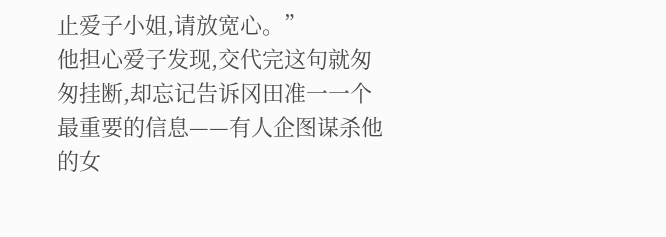止爱子小姐,请放宽心。”
他担心爱子发现,交代完这句就匆匆挂断,却忘记告诉冈田准一一个最重要的信息——有人企图谋杀他的女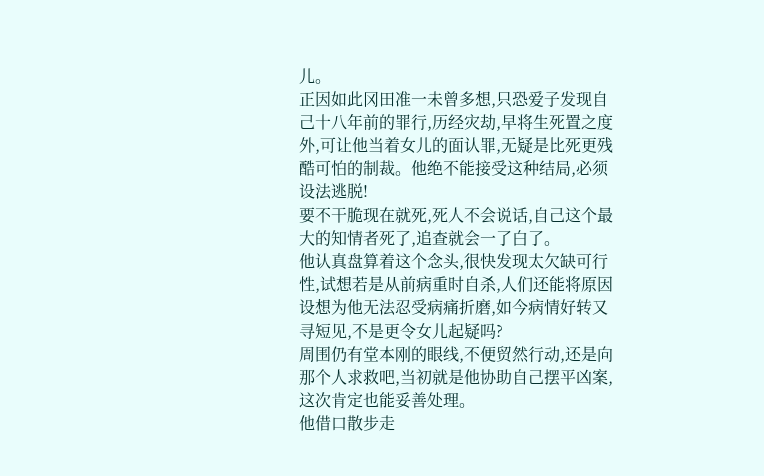儿。
正因如此冈田准一未曾多想,只恐爱子发现自己十八年前的罪行,历经灾劫,早将生死置之度外,可让他当着女儿的面认罪,无疑是比死更残酷可怕的制裁。他绝不能接受这种结局,必须设法逃脱!
要不干脆现在就死,死人不会说话,自己这个最大的知情者死了,追查就会一了白了。
他认真盘算着这个念头,很快发现太欠缺可行性,试想若是从前病重时自杀,人们还能将原因设想为他无法忍受病痛折磨,如今病情好转又寻短见,不是更令女儿起疑吗?
周围仍有堂本刚的眼线,不便贸然行动,还是向那个人求救吧,当初就是他协助自己摆平凶案,这次肯定也能妥善处理。
他借口散步走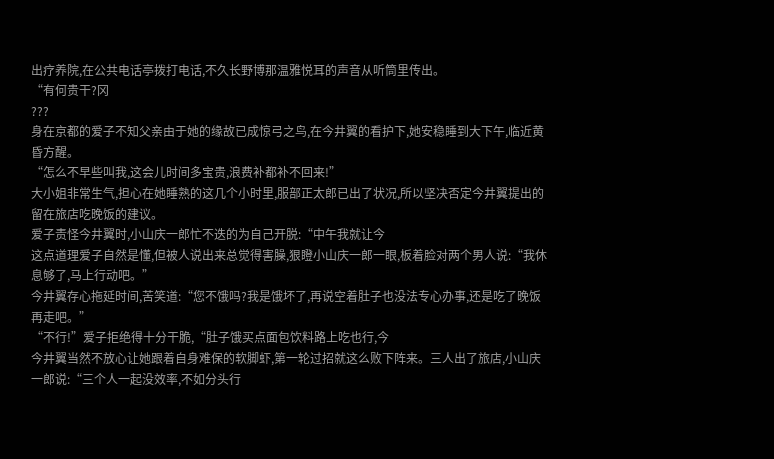出疗养院,在公共电话亭拨打电话,不久长野博那温雅悦耳的声音从听筒里传出。
“有何贵干?冈
???
身在京都的爱子不知父亲由于她的缘故已成惊弓之鸟,在今井翼的看护下,她安稳睡到大下午,临近黄昏方醒。
“怎么不早些叫我,这会儿时间多宝贵,浪费补都补不回来!”
大小姐非常生气,担心在她睡熟的这几个小时里,服部正太郎已出了状况,所以坚决否定今井翼提出的留在旅店吃晚饭的建议。
爱子责怪今井翼时,小山庆一郎忙不迭的为自己开脱:“中午我就让今
这点道理爱子自然是懂,但被人说出来总觉得害臊,狠瞪小山庆一郎一眼,板着脸对两个男人说:“我休息够了,马上行动吧。”
今井翼存心拖延时间,苦笑道:“您不饿吗?我是饿坏了,再说空着肚子也没法专心办事,还是吃了晚饭再走吧。”
“不行!”爱子拒绝得十分干脆,“肚子饿买点面包饮料路上吃也行,今
今井翼当然不放心让她跟着自身难保的软脚虾,第一轮过招就这么败下阵来。三人出了旅店,小山庆一郎说:“三个人一起没效率,不如分头行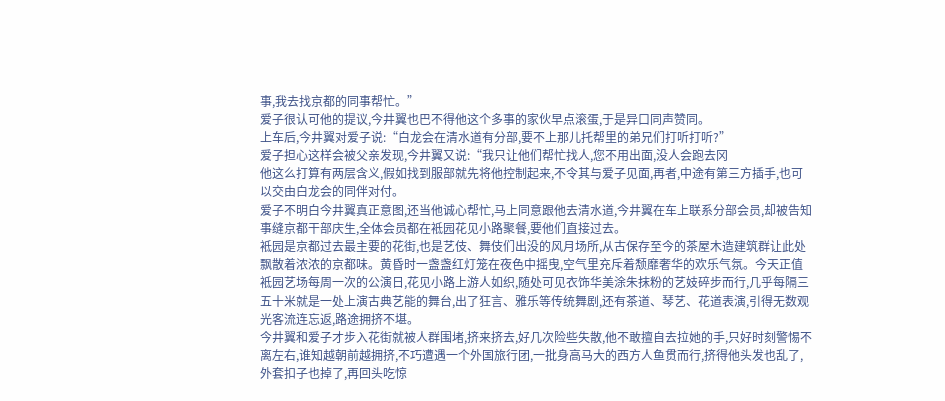事,我去找京都的同事帮忙。”
爱子很认可他的提议,今井翼也巴不得他这个多事的家伙早点滚蛋,于是异口同声赞同。
上车后,今井翼对爱子说:“白龙会在清水道有分部,要不上那儿托帮里的弟兄们打听打听?”
爱子担心这样会被父亲发现,今井翼又说:“我只让他们帮忙找人,您不用出面,没人会跑去冈
他这么打算有两层含义,假如找到服部就先将他控制起来,不令其与爱子见面,再者,中途有第三方插手,也可以交由白龙会的同伴对付。
爱子不明白今井翼真正意图,还当他诚心帮忙,马上同意跟他去清水道,今井翼在车上联系分部会员,却被告知事缝京都干部庆生,全体会员都在袛园花见小路聚餐,要他们直接过去。
袛园是京都过去最主要的花街,也是艺伎、舞伎们出没的风月场所,从古保存至今的茶屋木造建筑群让此处飘散着浓浓的京都味。黄昏时一盏盏红灯笼在夜色中摇曳,空气里充斥着颓靡奢华的欢乐气氛。今天正值袛园艺场每周一次的公演日,花见小路上游人如织,随处可见衣饰华美涂朱抹粉的艺妓碎步而行,几乎每隔三五十米就是一处上演古典艺能的舞台,出了狂言、雅乐等传统舞剧,还有茶道、琴艺、花道表演,引得无数观光客流连忘返,路途拥挤不堪。
今井翼和爱子才步入花街就被人群围堵,挤来挤去,好几次险些失散,他不敢擅自去拉她的手,只好时刻警惕不离左右,谁知越朝前越拥挤,不巧遭遇一个外国旅行团,一批身高马大的西方人鱼贯而行,挤得他头发也乱了,外套扣子也掉了,再回头吃惊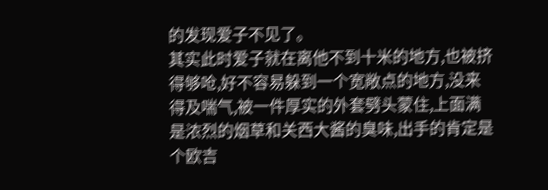的发现爱子不见了。
其实此时爱子就在离他不到十米的地方,也被挤得够呛,好不容易躲到一个宽敞点的地方,没来得及喘气,被一件厚实的外套劈头蒙住,上面满是浓烈的烟草和关西大酱的臭味,出手的肯定是个欧吉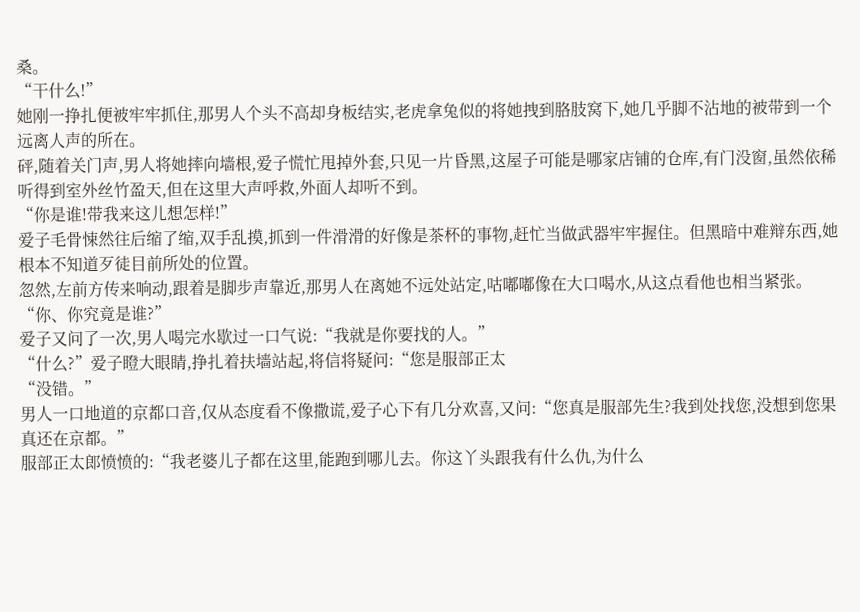桑。
“干什么!”
她刚一挣扎便被牢牢抓住,那男人个头不高却身板结实,老虎拿兔似的将她拽到胳肢窝下,她几乎脚不沾地的被带到一个远离人声的所在。
砰,随着关门声,男人将她摔向墙根,爱子慌忙甩掉外套,只见一片昏黑,这屋子可能是哪家店铺的仓库,有门没窗,虽然依稀听得到室外丝竹盈天,但在这里大声呼救,外面人却听不到。
“你是谁!带我来这儿想怎样!”
爱子毛骨悚然往后缩了缩,双手乱摸,抓到一件滑滑的好像是茶杯的事物,赶忙当做武器牢牢握住。但黑暗中难辩东西,她根本不知道歹徒目前所处的位置。
忽然,左前方传来响动,跟着是脚步声靠近,那男人在离她不远处站定,咕嘟嘟像在大口喝水,从这点看他也相当紧张。
“你、你究竟是谁?”
爱子又问了一次,男人喝完水歇过一口气说:“我就是你要找的人。”
“什么?”爱子瞪大眼睛,挣扎着扶墙站起,将信将疑问:“您是服部正太
“没错。”
男人一口地道的京都口音,仅从态度看不像撒谎,爱子心下有几分欢喜,又问:“您真是服部先生?我到处找您,没想到您果真还在京都。”
服部正太郎愤愤的:“我老婆儿子都在这里,能跑到哪儿去。你这丫头跟我有什么仇,为什么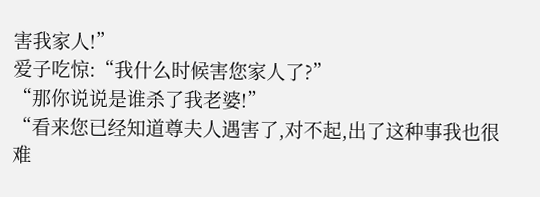害我家人!”
爱子吃惊:“我什么时候害您家人了?”
“那你说说是谁杀了我老婆!”
“看来您已经知道尊夫人遇害了,对不起,出了这种事我也很难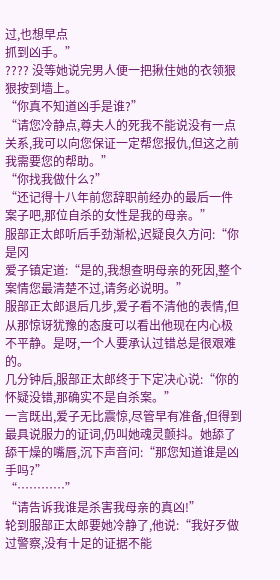过,也想早点
抓到凶手。”
???? 没等她说完男人便一把揪住她的衣领狠狠按到墙上。
“你真不知道凶手是谁?”
“请您冷静点,尊夫人的死我不能说没有一点关系,我可以向您保证一定帮您报仇,但这之前我需要您的帮助。”
“你找我做什么?”
“还记得十八年前您辞职前经办的最后一件案子吧,那位自杀的女性是我的母亲。”
服部正太郎听后手劲渐松,迟疑良久方问:“你是冈
爱子镇定道:“是的,我想查明母亲的死因,整个案情您最清楚不过,请务必说明。”
服部正太郎退后几步,爱子看不清他的表情,但从那惊讶犹豫的态度可以看出他现在内心极不平静。是呀,一个人要承认过错总是很艰难的。
几分钟后,服部正太郎终于下定决心说:“你的怀疑没错,那确实不是自杀案。”
一言既出,爱子无比震惊,尽管早有准备,但得到最具说服力的证词,仍叫她魂灵颤抖。她舔了舔干燥的嘴唇,沉下声音问:“那您知道谁是凶手吗?”
“…………”
“请告诉我谁是杀害我母亲的真凶!”
轮到服部正太郎要她冷静了,他说:“我好歹做过警察,没有十足的证据不能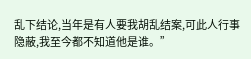乱下结论,当年是有人要我胡乱结案,可此人行事隐蔽,我至今都不知道他是谁。”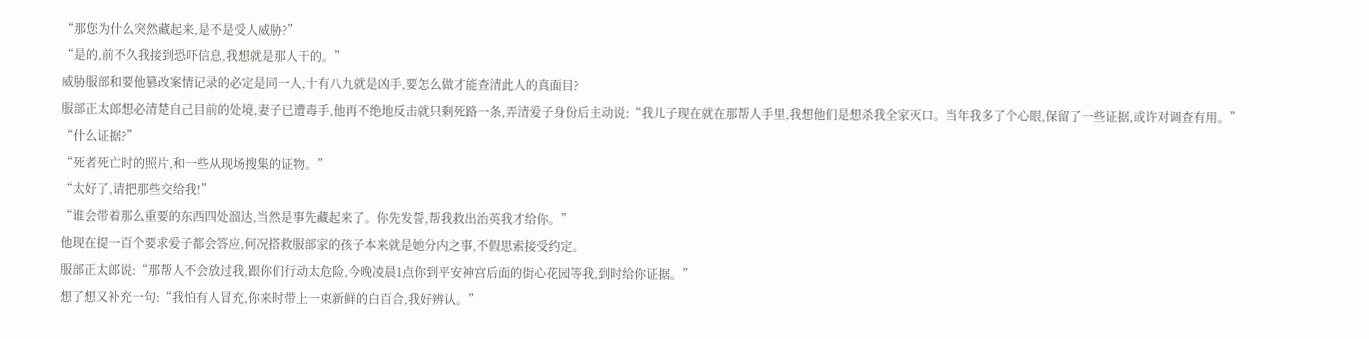“那您为什么突然藏起来,是不是受人威胁?”
“是的,前不久我接到恐吓信息,我想就是那人干的。”
威胁服部和要他篡改案情记录的必定是同一人,十有八九就是凶手,要怎么做才能查清此人的真面目?
服部正太郎想必清楚自己目前的处境,妻子已遭毒手,他再不绝地反击就只剩死路一条,弄清爱子身份后主动说:“我儿子现在就在那帮人手里,我想他们是想杀我全家灭口。当年我多了个心眼,保留了一些证据,或许对调查有用。”
“什么证据?”
“死者死亡时的照片,和一些从现场搜集的证物。”
“太好了,请把那些交给我!”
“谁会带着那么重要的东西四处溜达,当然是事先藏起来了。你先发誓,帮我救出治英我才给你。”
他现在提一百个要求爱子都会答应,何况搭救服部家的孩子本来就是她分内之事,不假思索接受约定。
服部正太郎说:“那帮人不会放过我,跟你们行动太危险,今晚凌晨1点你到平安神宫后面的街心花园等我,到时给你证据。”
想了想又补充一句:“我怕有人冒充,你来时带上一束新鲜的白百合,我好辨认。”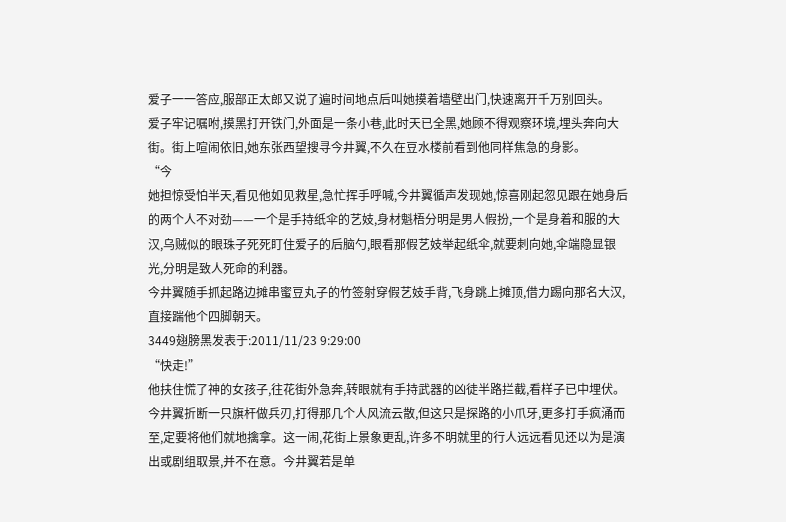爱子一一答应,服部正太郎又说了遍时间地点后叫她摸着墙壁出门,快速离开千万别回头。
爱子牢记嘱咐,摸黑打开铁门,外面是一条小巷,此时天已全黑,她顾不得观察环境,埋头奔向大街。街上喧闹依旧,她东张西望搜寻今井翼,不久在豆水楼前看到他同样焦急的身影。
“今
她担惊受怕半天,看见他如见救星,急忙挥手呼喊,今井翼循声发现她,惊喜刚起忽见跟在她身后的两个人不对劲——一个是手持纸伞的艺妓,身材魁梧分明是男人假扮,一个是身着和服的大汉,乌贼似的眼珠子死死盯住爱子的后脑勺,眼看那假艺妓举起纸伞,就要刺向她,伞端隐显银光,分明是致人死命的利器。
今井翼随手抓起路边摊串蜜豆丸子的竹签射穿假艺妓手背,飞身跳上摊顶,借力踢向那名大汉,直接踹他个四脚朝天。
3449翅膀黑发表于:2011/11/23 9:29:00
“快走!”
他扶住慌了神的女孩子,往花街外急奔,转眼就有手持武器的凶徒半路拦截,看样子已中埋伏。今井翼折断一只旗杆做兵刃,打得那几个人风流云散,但这只是探路的小爪牙,更多打手疯涌而至,定要将他们就地擒拿。这一闹,花街上景象更乱,许多不明就里的行人远远看见还以为是演出或剧组取景,并不在意。今井翼若是单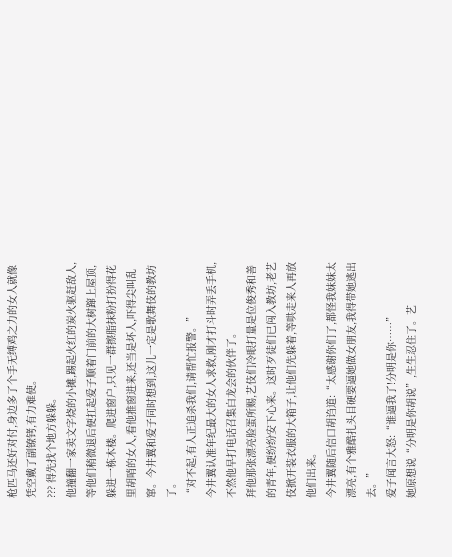枪匹马还好对付,身边多了个手无缚鸡之力的女人就像凭空戴了副镣铐,有力难使。
??? 得先找个地方躲躲。
他撞翻一家卖文字烧的小摊,踢起火红的炭火驱赶敌人,等他们稍微退后便扛起爱子顺着门前的大树蹿上屋顶,躲进一栋木楼。爬进窗户,只见一群擦脂抹粉打扮得花里胡哨的女人,看他推窗进来,还当是坏人,吓得尖叫乱窜。今井翼和爱子同时想到,这儿一定是歌舞伎的教坊了。
“对不起,有人正追杀我们,请帮忙报警。”
今井翼认准年纪最大的女人求救,刚才打斗时弄丢手机,不然他早打电话召集白龙会的伙伴了。
拜他那张漂亮脸蛋所赐,艺伎们冷眼打量是位俊秀和善的青年,便纷纷安下心来。这时歹徒们已闯入教坊,老艺伎掀开装衣服的大箱子,让他们先躲着,等哄走来人再放他们出来。
今井翼随后信口胡诌道:“太感谢你们了,都怪我妹妹太漂亮,有个雅酷扎头目硬要逼她做女朋友,我得带她逃出去。”
爱子闻言大怒:“谁逼我了!分明是你……”
她原想说“分明是你胡说”,生生忍住了。艺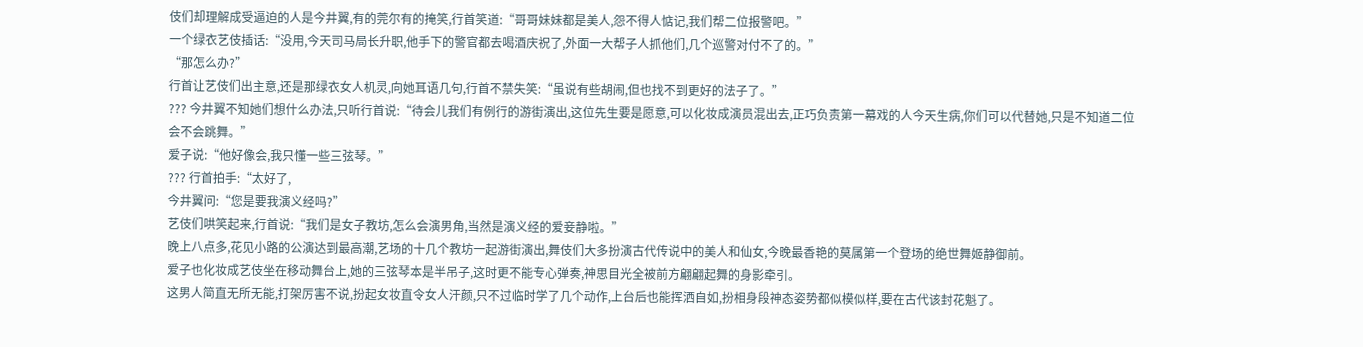伎们却理解成受逼迫的人是今井翼,有的莞尔有的掩笑,行首笑道:“哥哥妹妹都是美人,怨不得人惦记,我们帮二位报警吧。”
一个绿衣艺伎插话:“没用,今天司马局长升职,他手下的警官都去喝酒庆祝了,外面一大帮子人抓他们,几个巡警对付不了的。”
“那怎么办?”
行首让艺伎们出主意,还是那绿衣女人机灵,向她耳语几句,行首不禁失笑:“虽说有些胡闹,但也找不到更好的法子了。”
??? 今井翼不知她们想什么办法,只听行首说:“待会儿我们有例行的游街演出,这位先生要是愿意,可以化妆成演员混出去,正巧负责第一幕戏的人今天生病,你们可以代替她,只是不知道二位会不会跳舞。”
爱子说:“他好像会,我只懂一些三弦琴。”
??? 行首拍手:“太好了,
今井翼问:“您是要我演义经吗?”
艺伎们哄笑起来,行首说:“我们是女子教坊,怎么会演男角,当然是演义经的爱妾静啦。”
晚上八点多,花见小路的公演达到最高潮,艺场的十几个教坊一起游街演出,舞伎们大多扮演古代传说中的美人和仙女,今晚最香艳的莫属第一个登场的绝世舞姬静御前。
爱子也化妆成艺伎坐在移动舞台上,她的三弦琴本是半吊子,这时更不能专心弹奏,神思目光全被前方翩翩起舞的身影牵引。
这男人简直无所无能,打架厉害不说,扮起女妆直令女人汗颜,只不过临时学了几个动作,上台后也能挥洒自如,扮相身段神态姿势都似模似样,要在古代该封花魁了。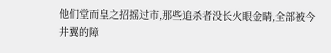他们堂而皇之招摇过市,那些追杀者没长火眼金睛,全部被今井翼的障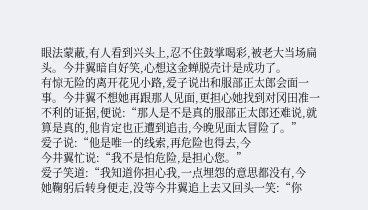眼法蒙蔽,有人看到兴头上,忍不住鼓掌喝彩,被老大当场扁头。今井翼暗自好笑,心想这金蝉脱壳计是成功了。
有惊无险的离开花见小路,爱子说出和服部正太郎会面一事。今井翼不想她再跟那人见面,更担心她找到对冈田准一不利的证据,便说:“那人是不是真的服部正太郎还难说,就算是真的,他肯定也正遭到追击,今晚见面太冒险了。”
爱子说:“他是唯一的线索,再危险也得去,今
今井翼忙说:“我不是怕危险,是担心您。”
爱子笑道:“我知道你担心我,一点埋怨的意思都没有,今
她鞠躬后转身便走,没等今井翼追上去又回头一笑:“你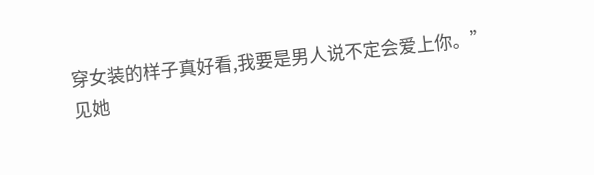穿女装的样子真好看,我要是男人说不定会爱上你。”
见她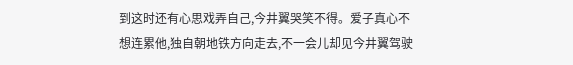到这时还有心思戏弄自己,今井翼哭笑不得。爱子真心不想连累他,独自朝地铁方向走去,不一会儿却见今井翼驾驶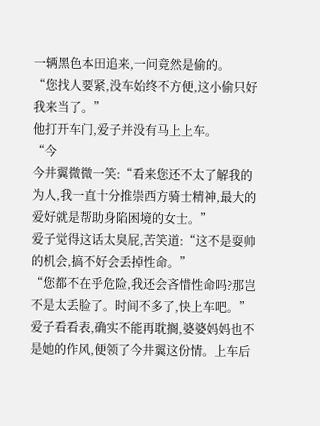一辆黑色本田追来,一问竟然是偷的。
“您找人要紧,没车始终不方便,这小偷只好我来当了。”
他打开车门,爱子并没有马上上车。
“今
今井翼微微一笑:“看来您还不太了解我的为人,我一直十分推崇西方骑士精神,最大的爱好就是帮助身陷困境的女士。”
爱子觉得这话太臭屁,苦笑道:“这不是耍帅的机会,搞不好会丢掉性命。”
“您都不在乎危险,我还会吝惜性命吗?那岂不是太丢脸了。时间不多了,快上车吧。”
爱子看看表,确实不能再耽搁,婆婆妈妈也不是她的作风,便领了今井翼这份情。上车后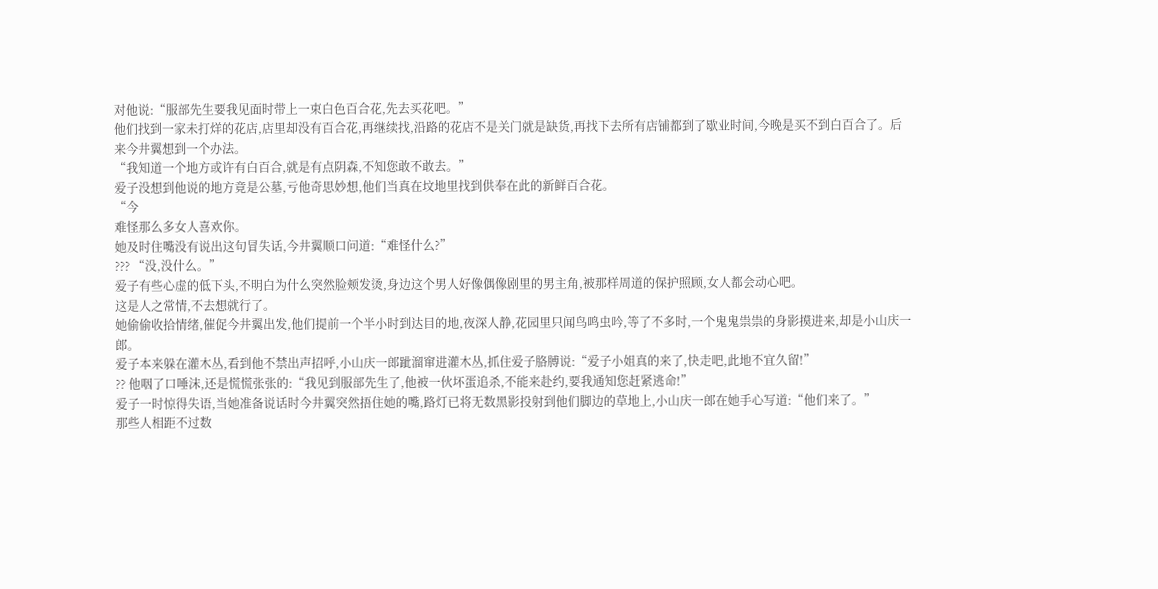对他说:“服部先生要我见面时带上一束白色百合花,先去买花吧。”
他们找到一家未打烊的花店,店里却没有百合花,再继续找,沿路的花店不是关门就是缺货,再找下去所有店铺都到了歇业时间,今晚是买不到白百合了。后来今井翼想到一个办法。
“我知道一个地方或许有白百合,就是有点阴森,不知您敢不敢去。”
爱子没想到他说的地方竟是公墓,亏他奇思妙想,他们当真在坟地里找到供奉在此的新鲜百合花。
“今
难怪那么多女人喜欢你。
她及时住嘴没有说出这句冒失话,今井翼顺口问道:“难怪什么?”
??? “没,没什么。”
爱子有些心虚的低下头,不明白为什么突然脸颊发烫,身边这个男人好像偶像剧里的男主角,被那样周道的保护照顾,女人都会动心吧。
这是人之常情,不去想就行了。
她偷偷收拾情绪,催促今井翼出发,他们提前一个半小时到达目的地,夜深人静,花园里只闻鸟鸣虫吟,等了不多时,一个鬼鬼祟祟的身影摸进来,却是小山庆一郎。
爱子本来躲在灌木丛,看到他不禁出声招呼,小山庆一郎跐溜窜进灌木丛,抓住爱子胳膊说:“爱子小姐真的来了,快走吧,此地不宜久留!”
?? 他咽了口唾沫,还是慌慌张张的:“我见到服部先生了,他被一伙坏蛋追杀,不能来赴约,要我通知您赶紧逃命!”
爱子一时惊得失语,当她准备说话时今井翼突然捂住她的嘴,路灯已将无数黑影投射到他们脚边的草地上,小山庆一郎在她手心写道:“他们来了。”
那些人相距不过数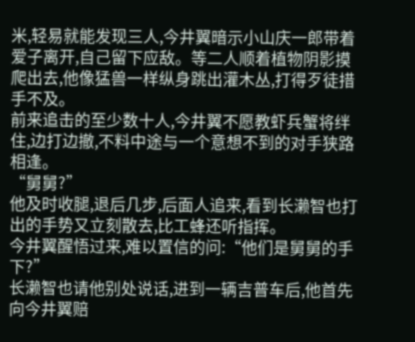米,轻易就能发现三人,今井翼暗示小山庆一郎带着爱子离开,自己留下应敌。等二人顺着植物阴影摸爬出去,他像猛兽一样纵身跳出灌木丛,打得歹徒措手不及。
前来追击的至少数十人,今井翼不愿教虾兵蟹将绊住,边打边撤,不料中途与一个意想不到的对手狭路相逢。
“舅舅?”
他及时收腿,退后几步,后面人追来,看到长濑智也打出的手势又立刻散去,比工蜂还听指挥。
今井翼醒悟过来,难以置信的问:“他们是舅舅的手下?”
长濑智也请他别处说话,进到一辆吉普车后,他首先向今井翼赔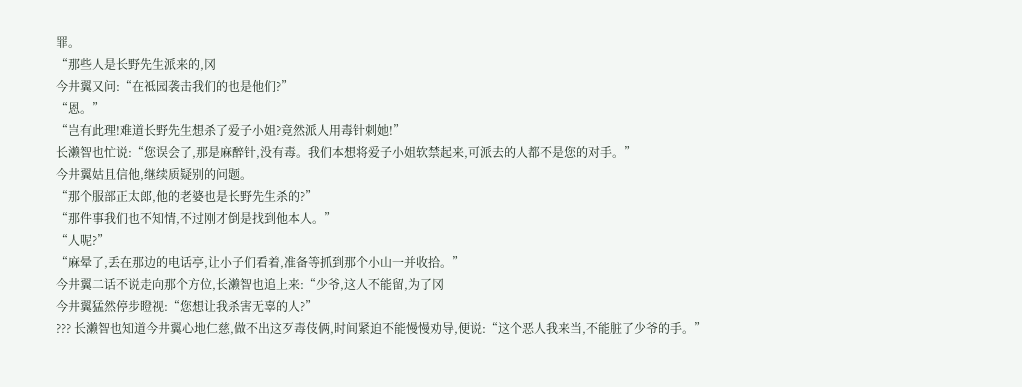罪。
“那些人是长野先生派来的,冈
今井翼又问:“在袛园袭击我们的也是他们?”
“恩。”
“岂有此理!难道长野先生想杀了爱子小姐?竟然派人用毒针刺她!”
长濑智也忙说:“您误会了,那是麻醉针,没有毒。我们本想将爱子小姐软禁起来,可派去的人都不是您的对手。”
今井翼姑且信他,继续质疑别的问题。
“那个服部正太郎,他的老婆也是长野先生杀的?”
“那件事我们也不知情,不过刚才倒是找到他本人。”
“人呢?”
“麻晕了,丢在那边的电话亭,让小子们看着,准备等抓到那个小山一并收拾。”
今井翼二话不说走向那个方位,长濑智也追上来:“少爷,这人不能留,为了冈
今井翼猛然停步瞪视:“您想让我杀害无辜的人?”
??? 长濑智也知道今井翼心地仁慈,做不出这歹毒伎俩,时间紧迫不能慢慢劝导,便说:“这个恶人我来当,不能脏了少爷的手。”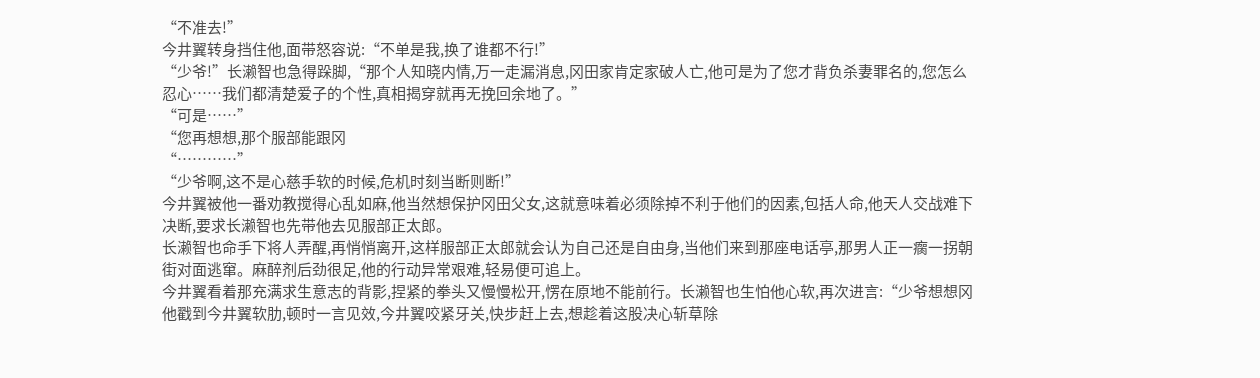“不准去!”
今井翼转身挡住他,面带怒容说:“不单是我,换了谁都不行!”
“少爷!”长濑智也急得跺脚,“那个人知晓内情,万一走漏消息,冈田家肯定家破人亡,他可是为了您才背负杀妻罪名的,您怎么忍心……我们都清楚爱子的个性,真相揭穿就再无挽回余地了。”
“可是……”
“您再想想,那个服部能跟冈
“…………”
“少爷啊,这不是心慈手软的时候,危机时刻当断则断!”
今井翼被他一番劝教搅得心乱如麻,他当然想保护冈田父女,这就意味着必须除掉不利于他们的因素,包括人命,他天人交战难下决断,要求长濑智也先带他去见服部正太郎。
长濑智也命手下将人弄醒,再悄悄离开,这样服部正太郎就会认为自己还是自由身,当他们来到那座电话亭,那男人正一瘸一拐朝街对面逃窜。麻醉剂后劲很足,他的行动异常艰难,轻易便可追上。
今井翼看着那充满求生意志的背影,捏紧的拳头又慢慢松开,愣在原地不能前行。长濑智也生怕他心软,再次进言:“少爷想想冈
他戳到今井翼软肋,顿时一言见效,今井翼咬紧牙关,快步赶上去,想趁着这股决心斩草除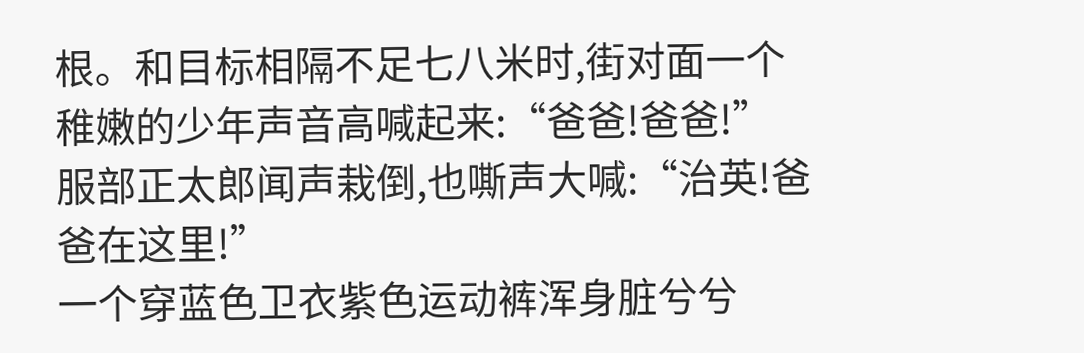根。和目标相隔不足七八米时,街对面一个稚嫩的少年声音高喊起来:“爸爸!爸爸!”
服部正太郎闻声栽倒,也嘶声大喊:“治英!爸爸在这里!”
一个穿蓝色卫衣紫色运动裤浑身脏兮兮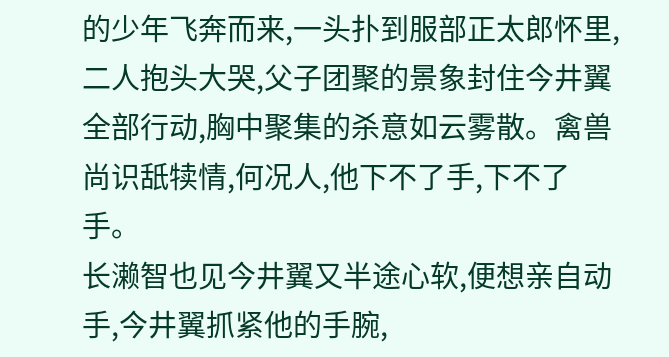的少年飞奔而来,一头扑到服部正太郎怀里,二人抱头大哭,父子团聚的景象封住今井翼全部行动,胸中聚集的杀意如云雾散。禽兽尚识舐犊情,何况人,他下不了手,下不了手。
长濑智也见今井翼又半途心软,便想亲自动手,今井翼抓紧他的手腕,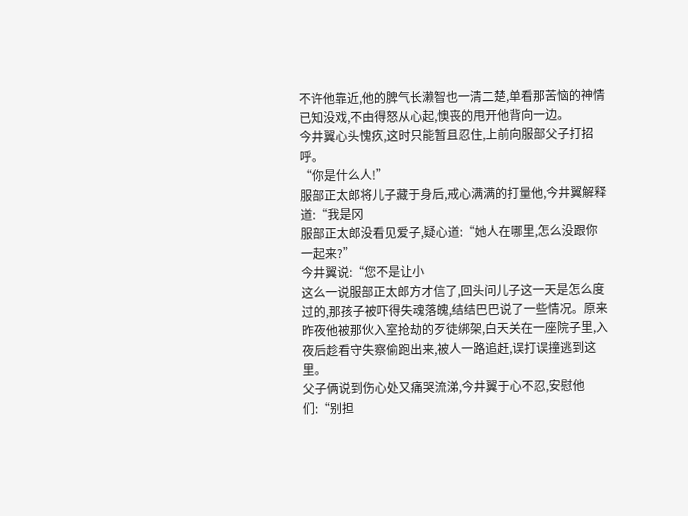不许他靠近,他的脾气长濑智也一清二楚,单看那苦恼的神情已知没戏,不由得怒从心起,懊丧的甩开他背向一边。
今井翼心头愧疚,这时只能暂且忍住,上前向服部父子打招呼。
“你是什么人!”
服部正太郎将儿子藏于身后,戒心满满的打量他,今井翼解释道:“我是冈
服部正太郎没看见爱子,疑心道:“她人在哪里,怎么没跟你一起来?”
今井翼说:“您不是让小
这么一说服部正太郎方才信了,回头问儿子这一天是怎么度过的,那孩子被吓得失魂落魄,结结巴巴说了一些情况。原来昨夜他被那伙入室抢劫的歹徒绑架,白天关在一座院子里,入夜后趁看守失察偷跑出来,被人一路追赶,误打误撞逃到这里。
父子俩说到伤心处又痛哭流涕,今井翼于心不忍,安慰他们:“别担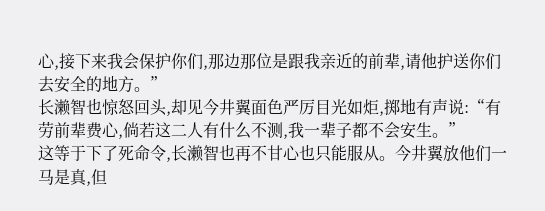心,接下来我会保护你们,那边那位是跟我亲近的前辈,请他护送你们去安全的地方。”
长濑智也惊怒回头,却见今井翼面色严厉目光如炬,掷地有声说:“有劳前辈费心,倘若这二人有什么不测,我一辈子都不会安生。”
这等于下了死命令,长濑智也再不甘心也只能服从。今井翼放他们一马是真,但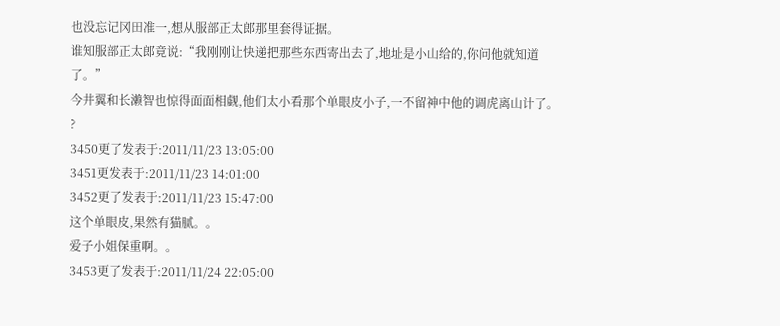也没忘记冈田准一,想从服部正太郎那里套得证据。
谁知服部正太郎竟说:“我刚刚让快递把那些东西寄出去了,地址是小山给的,你问他就知道了。”
今井翼和长濑智也惊得面面相觑,他们太小看那个单眼皮小子,一不留神中他的调虎离山计了。
?
3450更了发表于:2011/11/23 13:05:00
3451更发表于:2011/11/23 14:01:00
3452更了发表于:2011/11/23 15:47:00
这个单眼皮,果然有猫腻。。
爱子小姐保重啊。。
3453更了发表于:2011/11/24 22:05:00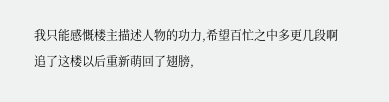我只能感慨楼主描述人物的功力,希望百忙之中多更几段啊
追了这楼以后重新萌回了翅膀,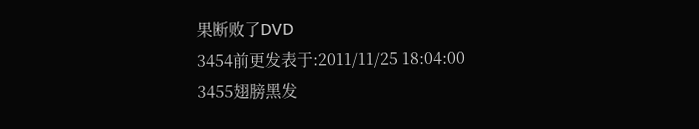果断败了DVD
3454前更发表于:2011/11/25 18:04:00
3455翅膀黑发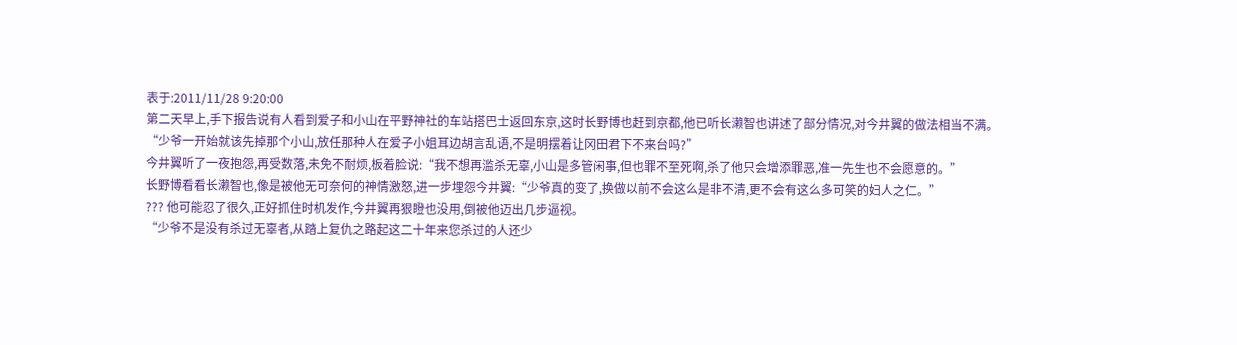表于:2011/11/28 9:20:00
第二天早上,手下报告说有人看到爱子和小山在平野神社的车站搭巴士返回东京,这时长野博也赶到京都,他已听长濑智也讲述了部分情况,对今井翼的做法相当不满。
“少爷一开始就该先掉那个小山,放任那种人在爱子小姐耳边胡言乱语,不是明摆着让冈田君下不来台吗?”
今井翼听了一夜抱怨,再受数落,未免不耐烦,板着脸说:“我不想再滥杀无辜,小山是多管闲事,但也罪不至死啊,杀了他只会增添罪恶,准一先生也不会愿意的。”
长野博看看长濑智也,像是被他无可奈何的神情激怒,进一步埋怨今井翼:“少爷真的变了,换做以前不会这么是非不清,更不会有这么多可笑的妇人之仁。”
??? 他可能忍了很久,正好抓住时机发作,今井翼再狠瞪也没用,倒被他迈出几步逼视。
“少爷不是没有杀过无辜者,从踏上复仇之路起这二十年来您杀过的人还少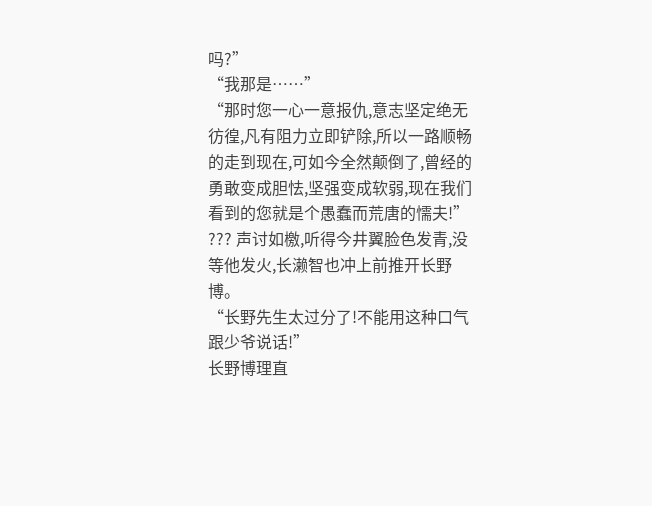吗?”
“我那是……”
“那时您一心一意报仇,意志坚定绝无彷徨,凡有阻力立即铲除,所以一路顺畅的走到现在,可如今全然颠倒了,曾经的勇敢变成胆怯,坚强变成软弱,现在我们看到的您就是个愚蠢而荒唐的懦夫!”
??? 声讨如檄,听得今井翼脸色发青,没等他发火,长濑智也冲上前推开长野博。
“长野先生太过分了!不能用这种口气跟少爷说话!”
长野博理直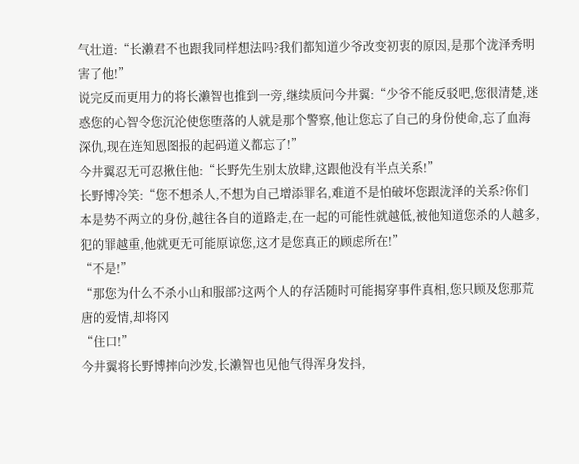气壮道:“长濑君不也跟我同样想法吗?我们都知道少爷改变初衷的原因,是那个泷泽秀明害了他!”
说完反而更用力的将长濑智也推到一旁,继续质问今井翼:“少爷不能反驳吧,您很清楚,迷惑您的心智令您沉沦使您堕落的人就是那个警察,他让您忘了自己的身份使命,忘了血海深仇,现在连知恩图报的起码道义都忘了!”
今井翼忍无可忍揪住他:“长野先生别太放肆,这跟他没有半点关系!”
长野博冷笑:“您不想杀人,不想为自己增添罪名,难道不是怕破坏您跟泷泽的关系?你们本是势不两立的身份,越往各自的道路走,在一起的可能性就越低,被他知道您杀的人越多,犯的罪越重,他就更无可能原谅您,这才是您真正的顾虑所在!”
“不是!”
“那您为什么不杀小山和服部?这两个人的存活随时可能揭穿事件真相,您只顾及您那荒唐的爱情,却将冈
“住口!”
今井翼将长野博摔向沙发,长濑智也见他气得浑身发抖,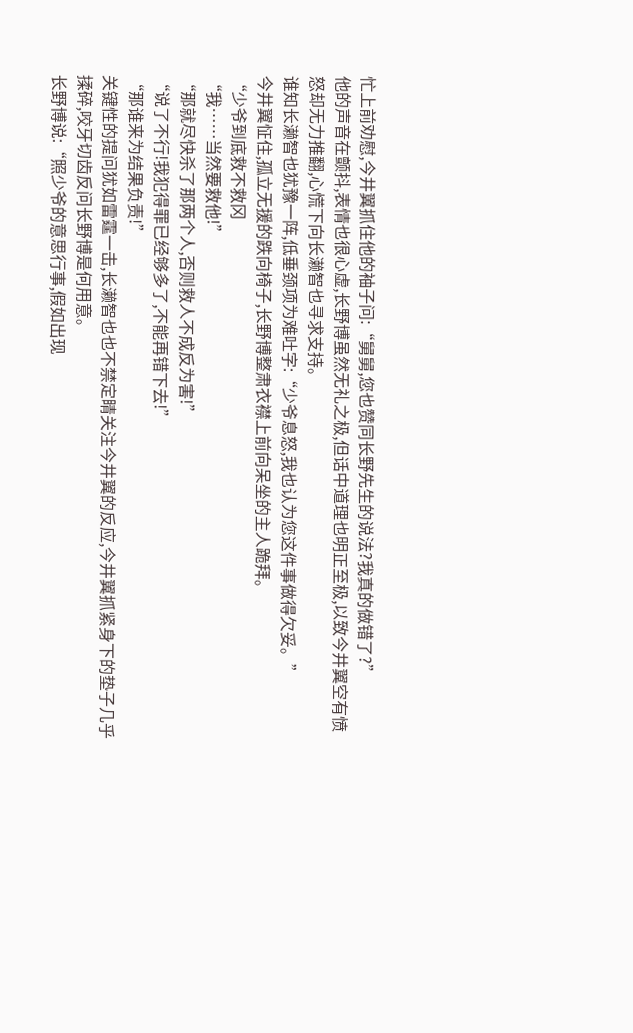忙上前劝慰,今井翼抓住他的袖子问:“舅舅,您也赞同长野先生的说法?我真的做错了?”
他的声音在颤抖,表情也很心虚,长野博虽然无礼之极,但话中道理也明正至极,以致今井翼空有愤怒却无力推翻,心慌下向长濑智也寻求支持。
谁知长濑智也犹豫一阵,低垂颈项为难吐字:“少爷息怒,我也认为您这件事做得欠妥。”
今井翼怔住,孤立无援的跌向椅子,长野博整肃衣襟上前向呆坐的主人跪拜。
“少爷到底救不救冈
“我……当然要救他!”
“那就尽快杀了那两个人,否则救人不成反为害!”
“说了不行!我犯得罪已经够多了,不能再错下去!”
“那谁来为结果负责!”
关键性的提问犹如雷霆一击,长濑智也也不禁定睛关注今井翼的反应,今井翼抓紧身下的垫子几乎揉碎,咬牙切齿反问长野博是何用意。
长野博说:“照少爷的意思行事,假如出现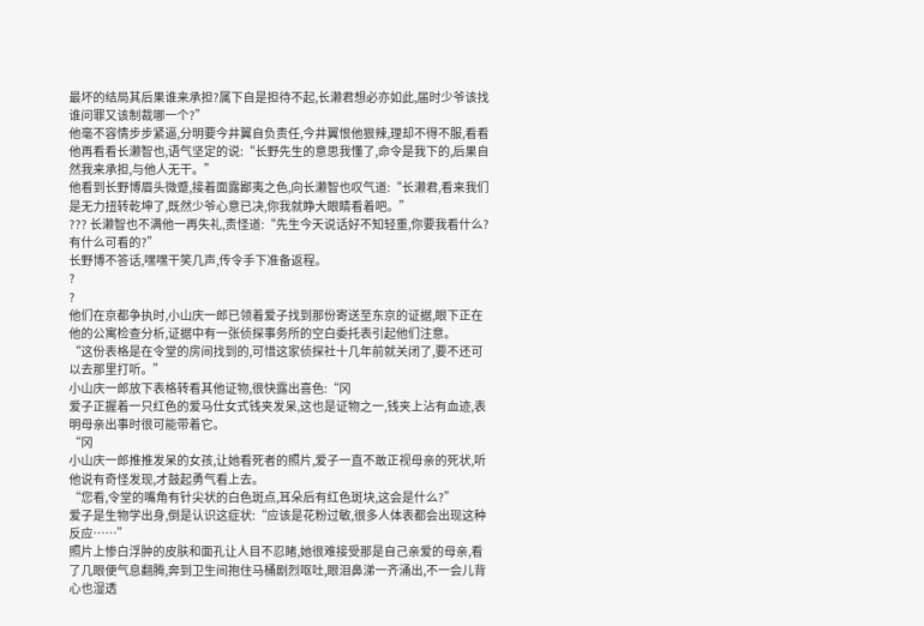最坏的结局其后果谁来承担?属下自是担待不起,长濑君想必亦如此,届时少爷该找谁问罪又该制裁哪一个?”
他毫不容情步步紧逼,分明要今井翼自负责任,今井翼恨他狠辣,理却不得不服,看看他再看看长濑智也,语气坚定的说:“长野先生的意思我懂了,命令是我下的,后果自然我来承担,与他人无干。”
他看到长野博眉头微蹙,接着面露鄙夷之色,向长濑智也叹气道:“长濑君,看来我们是无力扭转乾坤了,既然少爷心意已决,你我就睁大眼睛看着吧。”
??? 长濑智也不满他一再失礼,责怪道:“先生今天说话好不知轻重,你要我看什么?有什么可看的?”
长野博不答话,嘿嘿干笑几声,传令手下准备返程。
?
?
他们在京都争执时,小山庆一郎已领着爱子找到那份寄送至东京的证据,眼下正在他的公寓检查分析,证据中有一张侦探事务所的空白委托表引起他们注意。
“这份表格是在令堂的房间找到的,可惜这家侦探社十几年前就关闭了,要不还可以去那里打听。”
小山庆一郎放下表格转看其他证物,很快露出喜色:“冈
爱子正握着一只红色的爱马仕女式钱夹发呆,这也是证物之一,钱夹上沾有血迹,表明母亲出事时很可能带着它。
“冈
小山庆一郎推推发呆的女孩,让她看死者的照片,爱子一直不敢正视母亲的死状,听他说有奇怪发现,才鼓起勇气看上去。
“您看,令堂的嘴角有针尖状的白色斑点,耳朵后有红色斑块,这会是什么?”
爱子是生物学出身,倒是认识这症状:“应该是花粉过敏,很多人体表都会出现这种反应……”
照片上惨白浮肿的皮肤和面孔让人目不忍睹,她很难接受那是自己亲爱的母亲,看了几眼便气息翻腾,奔到卫生间抱住马桶剧烈呕吐,眼泪鼻涕一齐涌出,不一会儿背心也湿透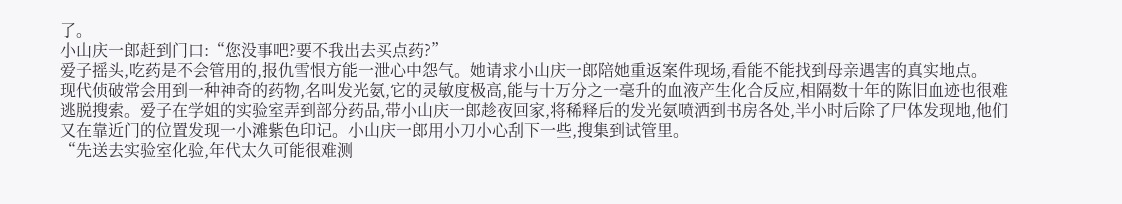了。
小山庆一郎赶到门口:“您没事吧?要不我出去买点药?”
爱子摇头,吃药是不会管用的,报仇雪恨方能一泄心中怨气。她请求小山庆一郎陪她重返案件现场,看能不能找到母亲遇害的真实地点。
现代侦破常会用到一种神奇的药物,名叫发光氨,它的灵敏度极高,能与十万分之一毫升的血液产生化合反应,相隔数十年的陈旧血迹也很难逃脱搜索。爱子在学姐的实验室弄到部分药品,带小山庆一郎趁夜回家,将稀释后的发光氨喷洒到书房各处,半小时后除了尸体发现地,他们又在靠近门的位置发现一小滩紫色印记。小山庆一郎用小刀小心刮下一些,搜集到试管里。
“先送去实验室化验,年代太久可能很难测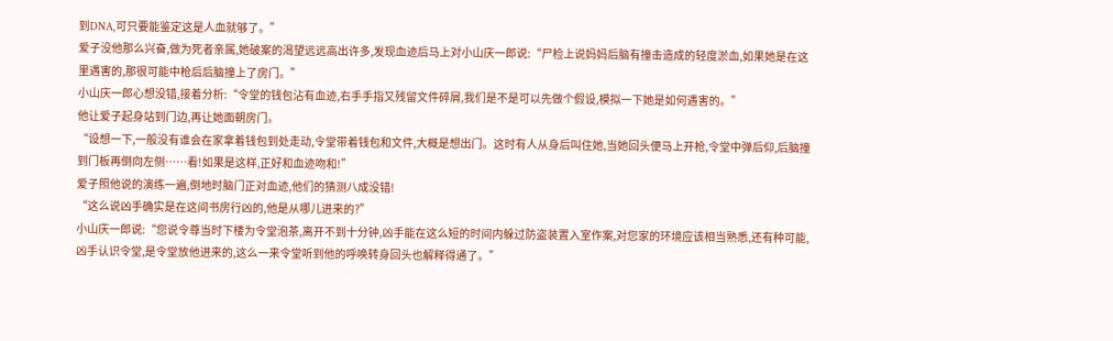到DNA,可只要能鉴定这是人血就够了。”
爱子没他那么兴奋,做为死者亲属,她破案的渴望远远高出许多,发现血迹后马上对小山庆一郎说:“尸检上说妈妈后脑有撞击造成的轻度淤血,如果她是在这里遇害的,那很可能中枪后后脑撞上了房门。”
小山庆一郎心想没错,接着分析:“令堂的钱包沾有血迹,右手手指又残留文件碎屑,我们是不是可以先做个假设,模拟一下她是如何遇害的。”
他让爱子起身站到门边,再让她面朝房门。
“设想一下,一般没有谁会在家拿着钱包到处走动,令堂带着钱包和文件,大概是想出门。这时有人从身后叫住她,当她回头便马上开枪,令堂中弹后仰,后脑撞到门板再倒向左侧……看!如果是这样,正好和血迹吻和!”
爱子照他说的演练一遍,倒地时脑门正对血迹,他们的猜测八成没错!
“这么说凶手确实是在这间书房行凶的,他是从哪儿进来的?”
小山庆一郎说:“您说令尊当时下楼为令堂泡茶,离开不到十分钟,凶手能在这么短的时间内躲过防盗装置入室作案,对您家的环境应该相当熟悉,还有种可能,凶手认识令堂,是令堂放他进来的,这么一来令堂听到他的呼唤转身回头也解释得通了。”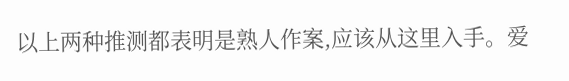以上两种推测都表明是熟人作案,应该从这里入手。爱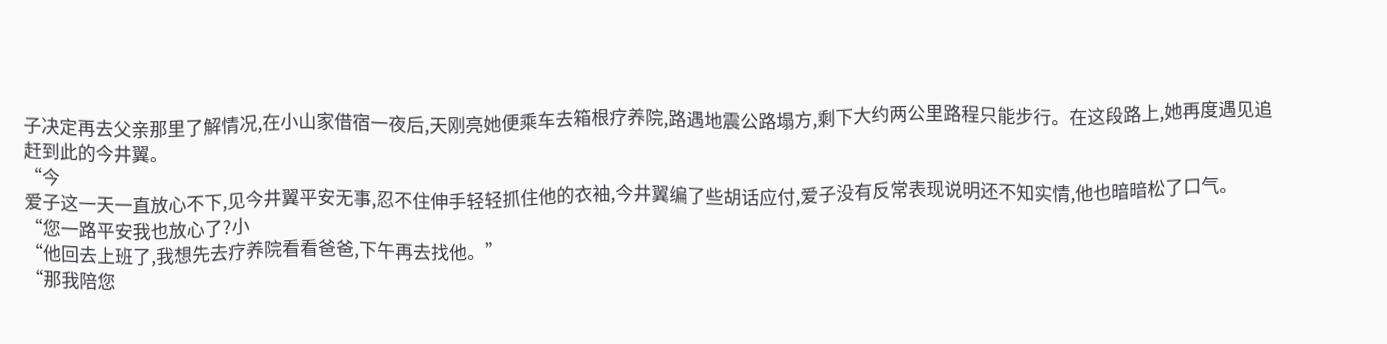子决定再去父亲那里了解情况,在小山家借宿一夜后,天刚亮她便乘车去箱根疗养院,路遇地震公路塌方,剩下大约两公里路程只能步行。在这段路上,她再度遇见追赶到此的今井翼。
“今
爱子这一天一直放心不下,见今井翼平安无事,忍不住伸手轻轻抓住他的衣袖,今井翼编了些胡话应付,爱子没有反常表现说明还不知实情,他也暗暗松了口气。
“您一路平安我也放心了?小
“他回去上班了,我想先去疗养院看看爸爸,下午再去找他。”
“那我陪您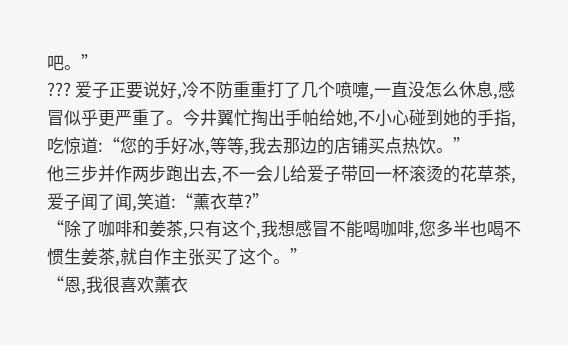吧。”
??? 爱子正要说好,冷不防重重打了几个喷嚏,一直没怎么休息,感冒似乎更严重了。今井翼忙掏出手帕给她,不小心碰到她的手指,吃惊道:“您的手好冰,等等,我去那边的店铺买点热饮。”
他三步并作两步跑出去,不一会儿给爱子带回一杯滚烫的花草茶,爱子闻了闻,笑道:“薰衣草?”
“除了咖啡和姜茶,只有这个,我想感冒不能喝咖啡,您多半也喝不惯生姜茶,就自作主张买了这个。”
“恩,我很喜欢薰衣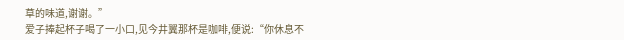草的味道,谢谢。”
爱子捧起杯子喝了一小口,见今井翼那杯是咖啡,便说:“你休息不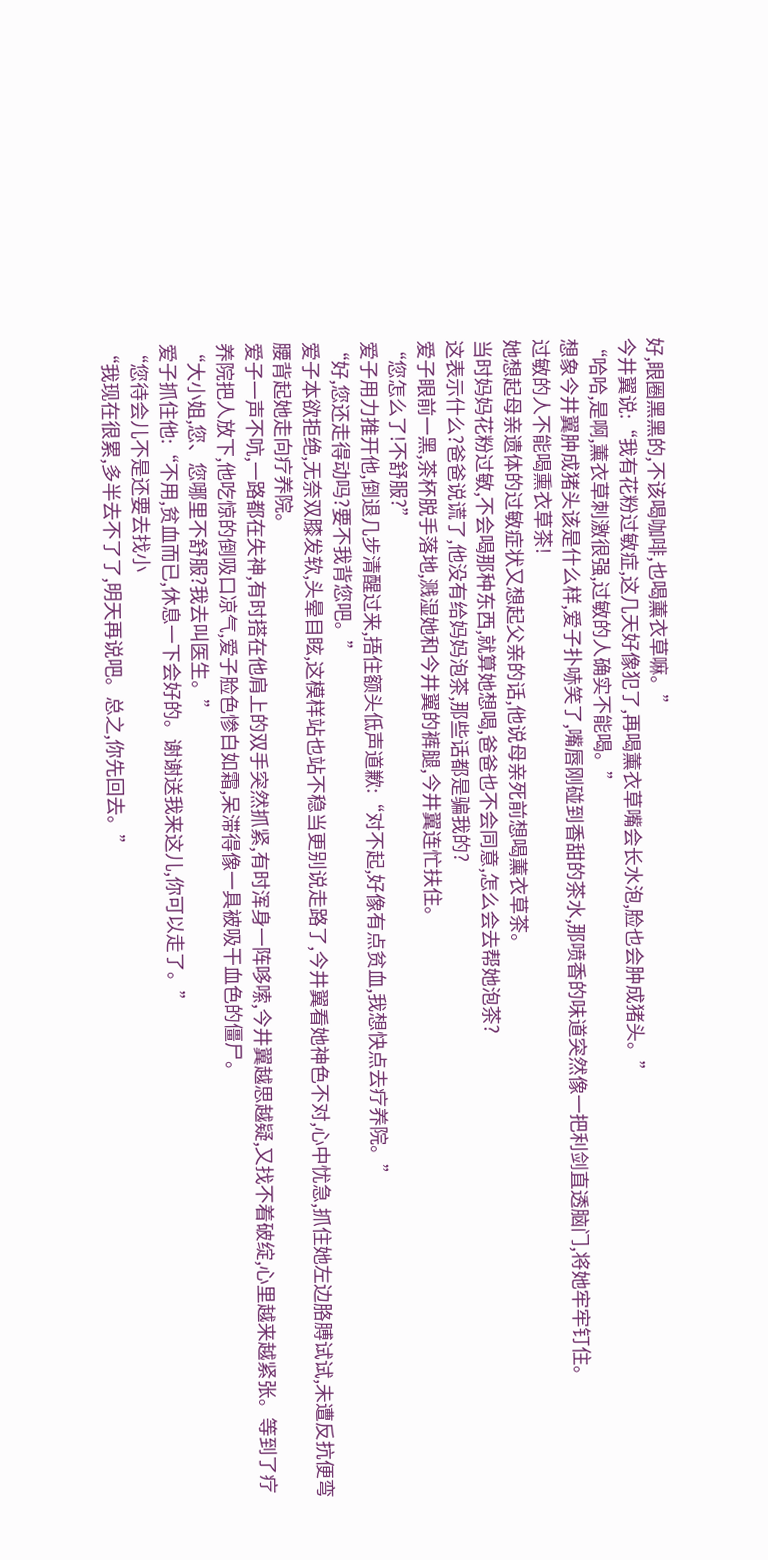好,眼圈黑黑的,不该喝咖啡,也喝薰衣草嘛。”
今井翼说:“我有花粉过敏症,这几天好像犯了,再喝薰衣草嘴会长水泡,脸也会肿成猪头。”
“哈哈,是啊,薰衣草刺激很强,过敏的人确实不能喝。”
想象今井翼肿成猪头该是什么样,爱子扑哧笑了,嘴唇刚碰到香甜的茶水,那喷香的味道突然像一把利剑直透脑门,将她牢牢钉住。
过敏的人不能喝熏衣草茶!
她想起母亲遗体的过敏症状又想起父亲的话,他说母亲死前想喝薰衣草茶。
当时妈妈花粉过敏,不会喝那种东西,就算她想喝,爸爸也不会同意,怎么会去帮她泡茶?
这表示什么?爸爸说谎了,他没有给妈妈泡茶,那些话都是骗我的?
爱子眼前一黑,茶杯脱手落地,溅湿她和今井翼的裤腿,今井翼连忙扶住。
“您怎么了!不舒服?”
爱子用力推开他,倒退几步清醒过来,捂住额头低声道歉:“对不起,好像有点贫血,我想快点去疗养院。”
“好,您还走得动吗?要不我背您吧。”
爱子本欲拒绝,无奈双膝发软,头晕目眩,这模样站也站不稳当更别说走路了,今井翼看她神色不对,心中忧急,抓住她左边胳膊试试,未遭反抗便弯腰背起她走向疗养院。
爱子一声不吭,一路都在失神,有时搭在他肩上的双手突然抓紧,有时浑身一阵哆嗦,今井翼越思越疑,又找不着破绽,心里越来越紧张。等到了疗养院把人放下,他吃惊的倒吸口凉气,爱子脸色惨白如霜,呆滞得像一具被吸干血色的僵尸。
“大小姐,您、您哪里不舒服?我去叫医生。”
爱子抓住他:“不用,贫血而已,休息一下会好的。谢谢送我来这儿,你可以走了。”
“您待会儿不是还要去找小
“我现在很累,多半去不了了,明天再说吧。总之,你先回去。”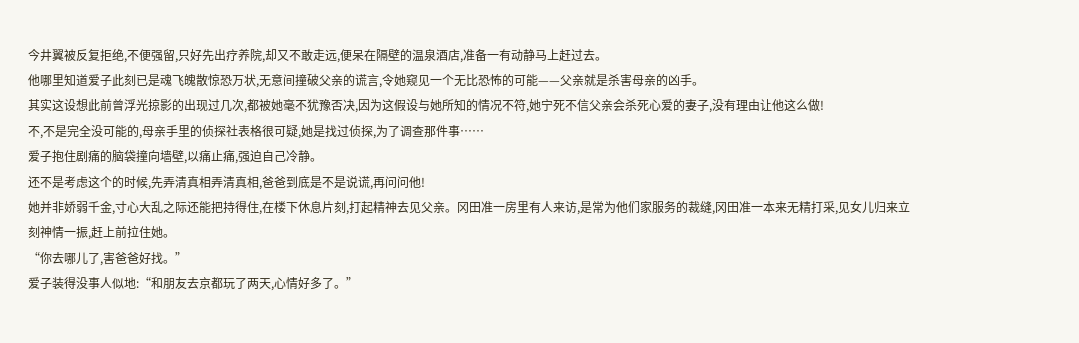今井翼被反复拒绝,不便强留,只好先出疗养院,却又不敢走远,便呆在隔壁的温泉酒店,准备一有动静马上赶过去。
他哪里知道爱子此刻已是魂飞魄散惊恐万状,无意间撞破父亲的谎言,令她窥见一个无比恐怖的可能——父亲就是杀害母亲的凶手。
其实这设想此前曾浮光掠影的出现过几次,都被她毫不犹豫否决,因为这假设与她所知的情况不符,她宁死不信父亲会杀死心爱的妻子,没有理由让他这么做!
不,不是完全没可能的,母亲手里的侦探社表格很可疑,她是找过侦探,为了调查那件事……
爱子抱住剧痛的脑袋撞向墙壁,以痛止痛,强迫自己冷静。
还不是考虑这个的时候,先弄清真相弄清真相,爸爸到底是不是说谎,再问问他!
她并非娇弱千金,寸心大乱之际还能把持得住,在楼下休息片刻,打起精神去见父亲。冈田准一房里有人来访,是常为他们家服务的裁缝,冈田准一本来无精打采,见女儿归来立刻神情一振,赶上前拉住她。
“你去哪儿了,害爸爸好找。”
爱子装得没事人似地:“和朋友去京都玩了两天,心情好多了。”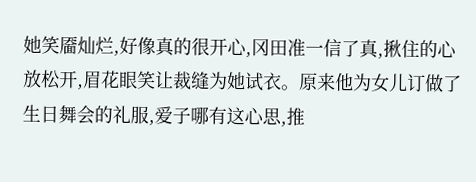她笑靥灿烂,好像真的很开心,冈田准一信了真,揪住的心放松开,眉花眼笑让裁缝为她试衣。原来他为女儿订做了生日舞会的礼服,爱子哪有这心思,推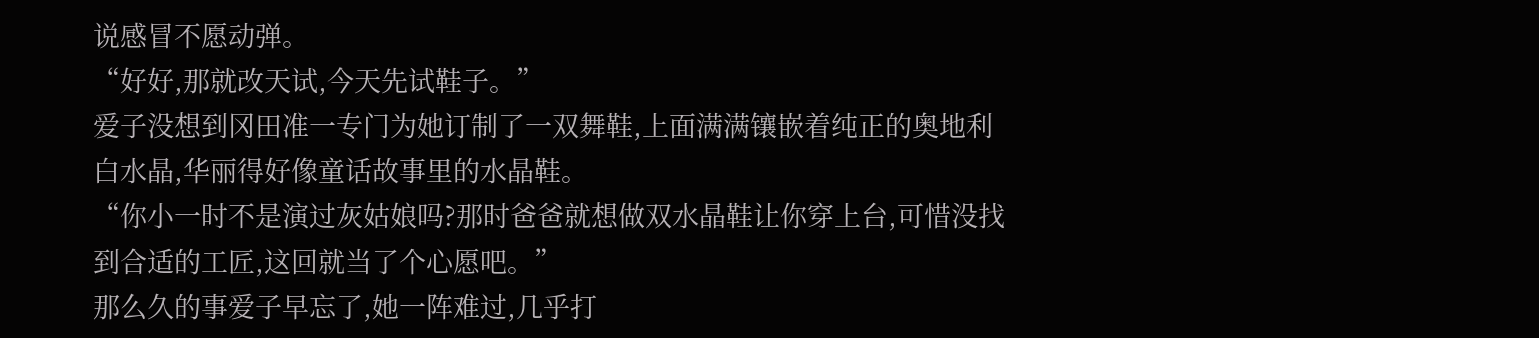说感冒不愿动弹。
“好好,那就改天试,今天先试鞋子。”
爱子没想到冈田准一专门为她订制了一双舞鞋,上面满满镶嵌着纯正的奥地利白水晶,华丽得好像童话故事里的水晶鞋。
“你小一时不是演过灰姑娘吗?那时爸爸就想做双水晶鞋让你穿上台,可惜没找到合适的工匠,这回就当了个心愿吧。”
那么久的事爱子早忘了,她一阵难过,几乎打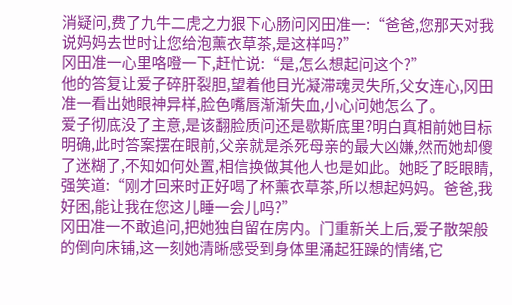消疑问,费了九牛二虎之力狠下心肠问冈田准一:“爸爸,您那天对我说妈妈去世时让您给泡薰衣草茶,是这样吗?”
冈田准一心里咯噔一下,赶忙说:“是,怎么想起问这个?”
他的答复让爱子碎肝裂胆,望着他目光凝滞魂灵失所,父女连心,冈田准一看出她眼神异样,脸色嘴唇渐渐失血,小心问她怎么了。
爱子彻底没了主意,是该翻脸质问还是歇斯底里?明白真相前她目标明确,此时答案摆在眼前,父亲就是杀死母亲的最大凶嫌,然而她却傻了迷糊了,不知如何处置,相信换做其他人也是如此。她眨了眨眼睛,强笑道:“刚才回来时正好喝了杯薰衣草茶,所以想起妈妈。爸爸,我好困,能让我在您这儿睡一会儿吗?”
冈田准一不敢追问,把她独自留在房内。门重新关上后,爱子散架般的倒向床铺,这一刻她清晰感受到身体里涌起狂躁的情绪,它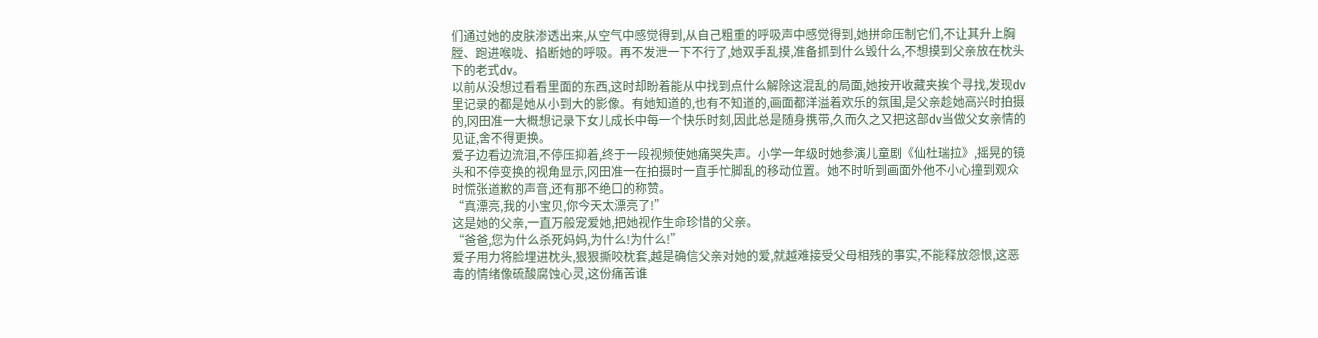们通过她的皮肤渗透出来,从空气中感觉得到,从自己粗重的呼吸声中感觉得到,她拼命压制它们,不让其升上胸膛、跑进喉咙、掐断她的呼吸。再不发泄一下不行了,她双手乱摸,准备抓到什么毁什么,不想摸到父亲放在枕头下的老式dv。
以前从没想过看看里面的东西,这时却盼着能从中找到点什么解除这混乱的局面,她按开收藏夹挨个寻找,发现dv里记录的都是她从小到大的影像。有她知道的,也有不知道的,画面都洋溢着欢乐的氛围,是父亲趁她高兴时拍摄的,冈田准一大概想记录下女儿成长中每一个快乐时刻,因此总是随身携带,久而久之又把这部dv当做父女亲情的见证,舍不得更换。
爱子边看边流泪,不停压抑着,终于一段视频使她痛哭失声。小学一年级时她参演儿童剧《仙杜瑞拉》,摇晃的镜头和不停变换的视角显示,冈田准一在拍摄时一直手忙脚乱的移动位置。她不时听到画面外他不小心撞到观众时慌张道歉的声音,还有那不绝口的称赞。
“真漂亮,我的小宝贝,你今天太漂亮了!”
这是她的父亲,一直万般宠爱她,把她视作生命珍惜的父亲。
“爸爸,您为什么杀死妈妈,为什么!为什么!”
爱子用力将脸埋进枕头,狠狠撕咬枕套,越是确信父亲对她的爱,就越难接受父母相残的事实,不能释放怨恨,这恶毒的情绪像硫酸腐蚀心灵,这份痛苦谁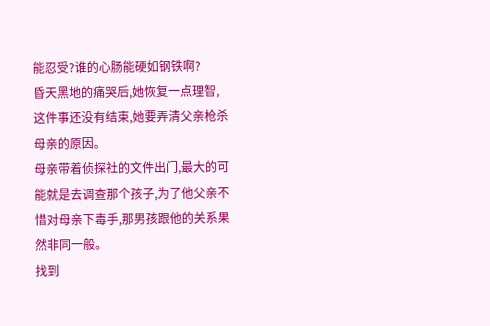能忍受?谁的心肠能硬如钢铁啊?
昏天黑地的痛哭后,她恢复一点理智,这件事还没有结束,她要弄清父亲枪杀母亲的原因。
母亲带着侦探社的文件出门,最大的可能就是去调查那个孩子,为了他父亲不惜对母亲下毒手,那男孩跟他的关系果然非同一般。
找到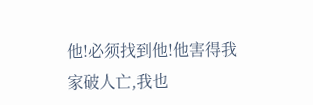他!必须找到他!他害得我家破人亡,我也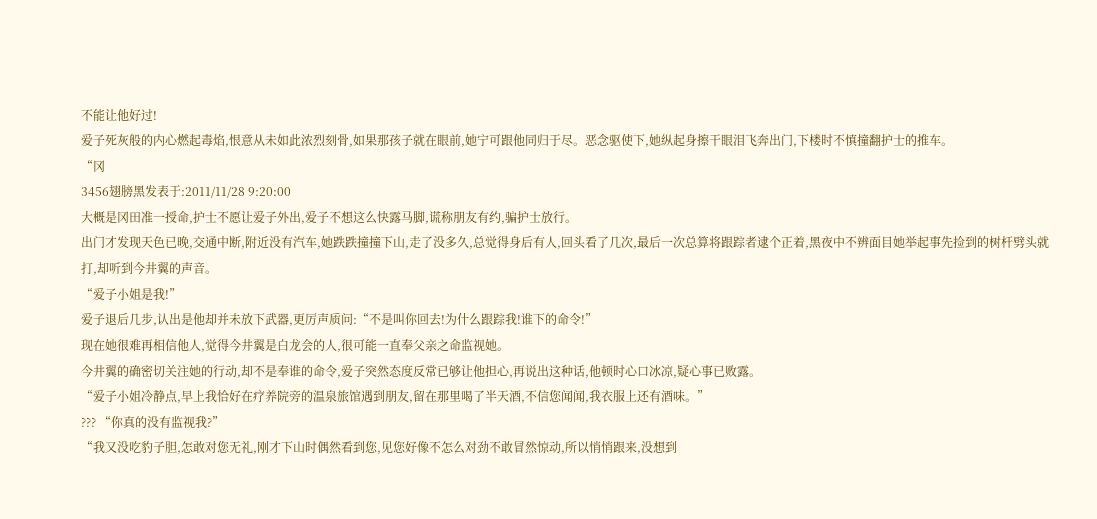不能让他好过!
爱子死灰般的内心燃起毒焰,恨意从未如此浓烈刻骨,如果那孩子就在眼前,她宁可跟他同归于尽。恶念驱使下,她纵起身擦干眼泪飞奔出门,下楼时不慎撞翻护士的推车。
“冈
3456翅膀黑发表于:2011/11/28 9:20:00
大概是冈田准一授命,护士不愿让爱子外出,爱子不想这么快露马脚,谎称朋友有约,骗护士放行。
出门才发现天色已晚,交通中断,附近没有汽车,她跌跌撞撞下山,走了没多久,总觉得身后有人,回头看了几次,最后一次总算将跟踪者逮个正着,黑夜中不辨面目她举起事先捡到的树杆劈头就打,却听到今井翼的声音。
“爱子小姐是我!”
爱子退后几步,认出是他却并未放下武器,更厉声质问:“不是叫你回去!为什么跟踪我!谁下的命令!”
现在她很难再相信他人,觉得今井翼是白龙会的人,很可能一直奉父亲之命监视她。
今井翼的确密切关注她的行动,却不是奉谁的命令,爱子突然态度反常已够让他担心,再说出这种话,他顿时心口冰凉,疑心事已败露。
“爱子小姐冷静点,早上我恰好在疗养院旁的温泉旅馆遇到朋友,留在那里喝了半天酒,不信您闻闻,我衣服上还有酒味。”
??? “你真的没有监视我?”
“我又没吃豹子胆,怎敢对您无礼,刚才下山时偶然看到您,见您好像不怎么对劲不敢冒然惊动,所以悄悄跟来,没想到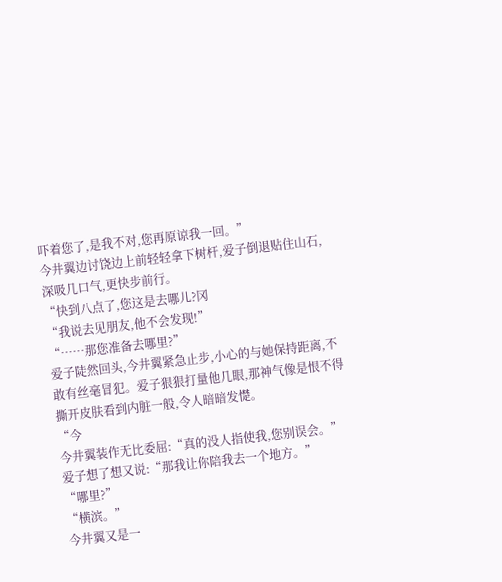吓着您了,是我不对,您再原谅我一回。”
今井翼边讨饶边上前轻轻拿下树杆,爱子倒退贴住山石,深吸几口气,更快步前行。
“快到八点了,您这是去哪儿?冈
“我说去见朋友,他不会发现!”
“……那您准备去哪里?”
爱子陡然回头,今井翼紧急止步,小心的与她保持距离,不敢有丝毫冒犯。爱子狠狠打量他几眼,那神气像是恨不得撕开皮肤看到内脏一般,令人暗暗发憷。
“今
今井翼装作无比委屈:“真的没人指使我,您别误会。”
爱子想了想又说:“那我让你陪我去一个地方。”
“哪里?”
“横滨。”
今井翼又是一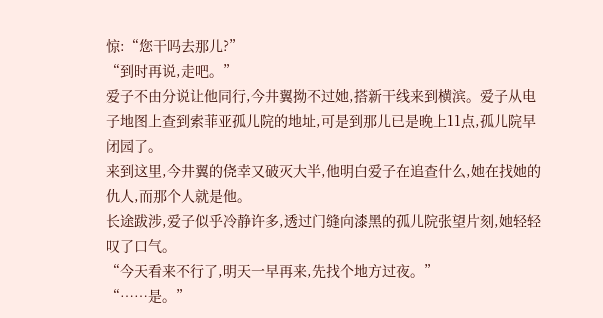惊:“您干吗去那儿?”
“到时再说,走吧。”
爱子不由分说让他同行,今井翼拗不过她,搭新干线来到横滨。爱子从电子地图上查到索菲亚孤儿院的地址,可是到那儿已是晚上11点,孤儿院早闭园了。
来到这里,今井翼的侥幸又破灭大半,他明白爱子在追查什么,她在找她的仇人,而那个人就是他。
长途跋涉,爱子似乎冷静许多,透过门缝向漆黑的孤儿院张望片刻,她轻轻叹了口气。
“今天看来不行了,明天一早再来,先找个地方过夜。”
“……是。”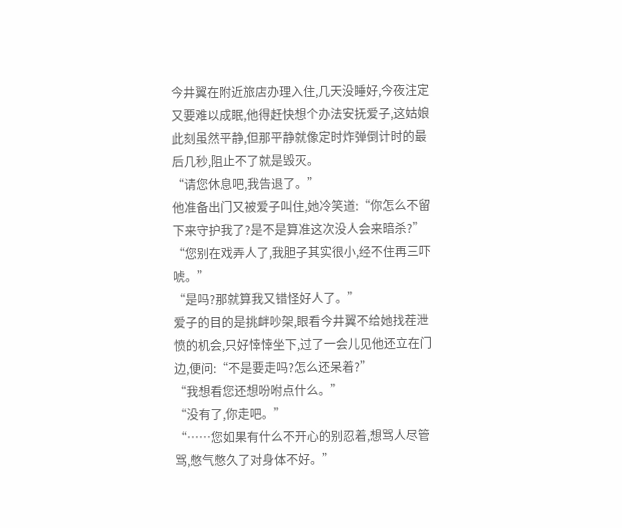今井翼在附近旅店办理入住,几天没睡好,今夜注定又要难以成眠,他得赶快想个办法安抚爱子,这姑娘此刻虽然平静,但那平静就像定时炸弹倒计时的最后几秒,阻止不了就是毁灭。
“请您休息吧,我告退了。”
他准备出门又被爱子叫住,她冷笑道:“你怎么不留下来守护我了?是不是算准这次没人会来暗杀?”
“您别在戏弄人了,我胆子其实很小,经不住再三吓唬。”
“是吗?那就算我又错怪好人了。”
爱子的目的是挑衅吵架,眼看今井翼不给她找茬泄愤的机会,只好悻悻坐下,过了一会儿见他还立在门边,便问:“不是要走吗?怎么还呆着?”
“我想看您还想吩咐点什么。”
“没有了,你走吧。”
“……您如果有什么不开心的别忍着,想骂人尽管骂,憋气憋久了对身体不好。”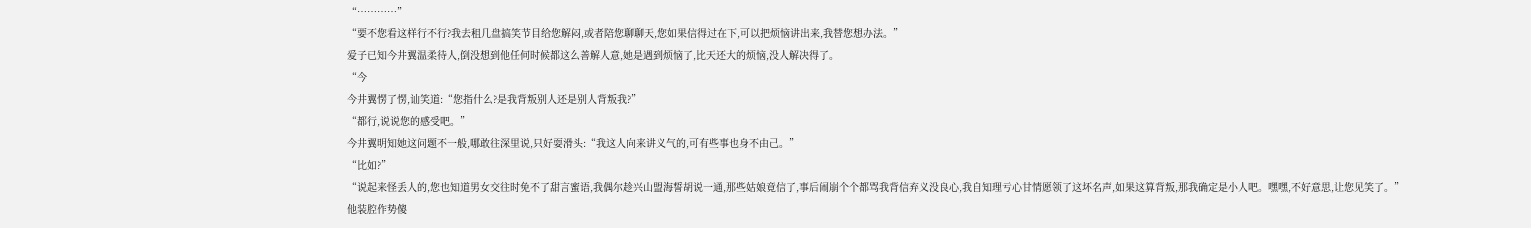“…………”
“要不您看这样行不行?我去租几盘搞笑节目给您解闷,或者陪您聊聊天,您如果信得过在下,可以把烦恼讲出来,我替您想办法。”
爱子已知今井翼温柔待人,倒没想到他任何时候都这么善解人意,她是遇到烦恼了,比天还大的烦恼,没人解决得了。
“今
今井翼愣了愣,讪笑道:“您指什么?是我背叛别人还是别人背叛我?”
“都行,说说您的感受吧。”
今井翼明知她这问题不一般,哪敢往深里说,只好耍滑头:“我这人向来讲义气的,可有些事也身不由己。”
“比如?”
“说起来怪丢人的,您也知道男女交往时免不了甜言蜜语,我偶尔趁兴山盟海誓胡说一通,那些姑娘竟信了,事后闹崩个个都骂我背信弃义没良心,我自知理亏心甘情愿领了这坏名声,如果这算背叛,那我确定是小人吧。嘿嘿,不好意思,让您见笑了。”
他装腔作势傻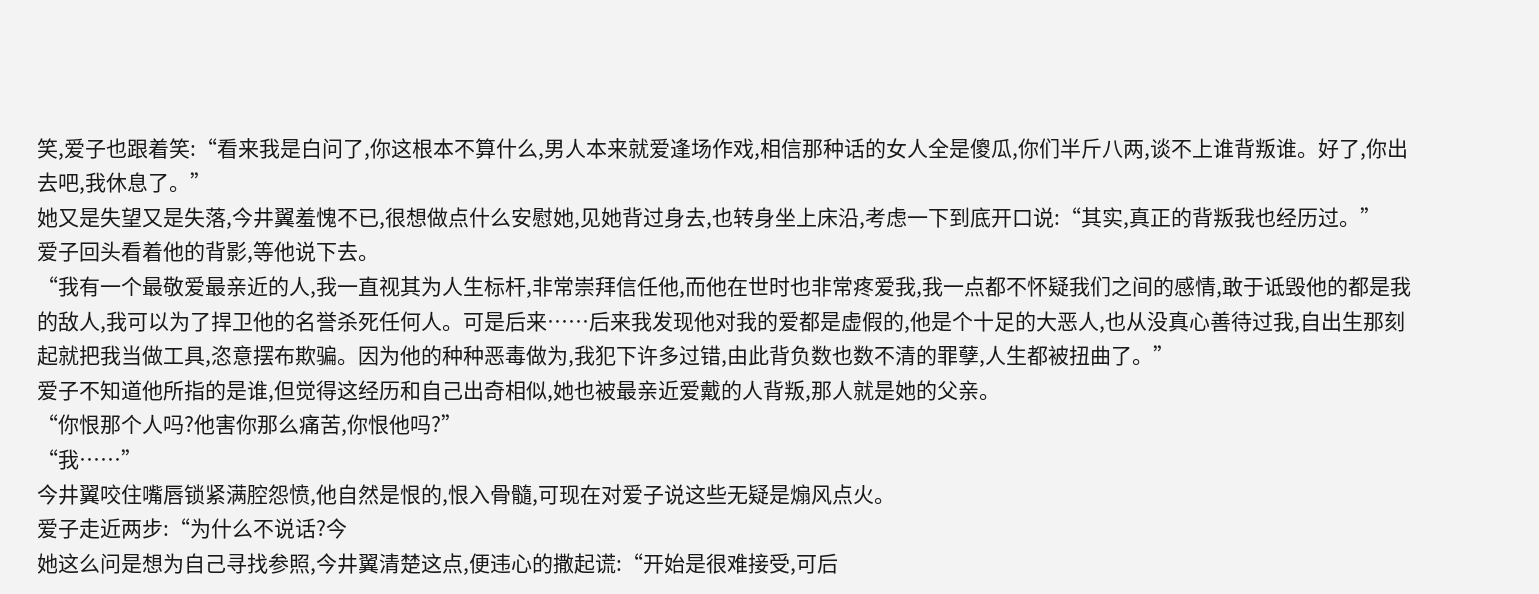笑,爱子也跟着笑:“看来我是白问了,你这根本不算什么,男人本来就爱逢场作戏,相信那种话的女人全是傻瓜,你们半斤八两,谈不上谁背叛谁。好了,你出去吧,我休息了。”
她又是失望又是失落,今井翼羞愧不已,很想做点什么安慰她,见她背过身去,也转身坐上床沿,考虑一下到底开口说:“其实,真正的背叛我也经历过。”
爱子回头看着他的背影,等他说下去。
“我有一个最敬爱最亲近的人,我一直视其为人生标杆,非常崇拜信任他,而他在世时也非常疼爱我,我一点都不怀疑我们之间的感情,敢于诋毁他的都是我的敌人,我可以为了捍卫他的名誉杀死任何人。可是后来……后来我发现他对我的爱都是虚假的,他是个十足的大恶人,也从没真心善待过我,自出生那刻起就把我当做工具,恣意摆布欺骗。因为他的种种恶毒做为,我犯下许多过错,由此背负数也数不清的罪孽,人生都被扭曲了。”
爱子不知道他所指的是谁,但觉得这经历和自己出奇相似,她也被最亲近爱戴的人背叛,那人就是她的父亲。
“你恨那个人吗?他害你那么痛苦,你恨他吗?”
“我……”
今井翼咬住嘴唇锁紧满腔怨愤,他自然是恨的,恨入骨髓,可现在对爱子说这些无疑是煽风点火。
爱子走近两步:“为什么不说话?今
她这么问是想为自己寻找参照,今井翼清楚这点,便违心的撒起谎:“开始是很难接受,可后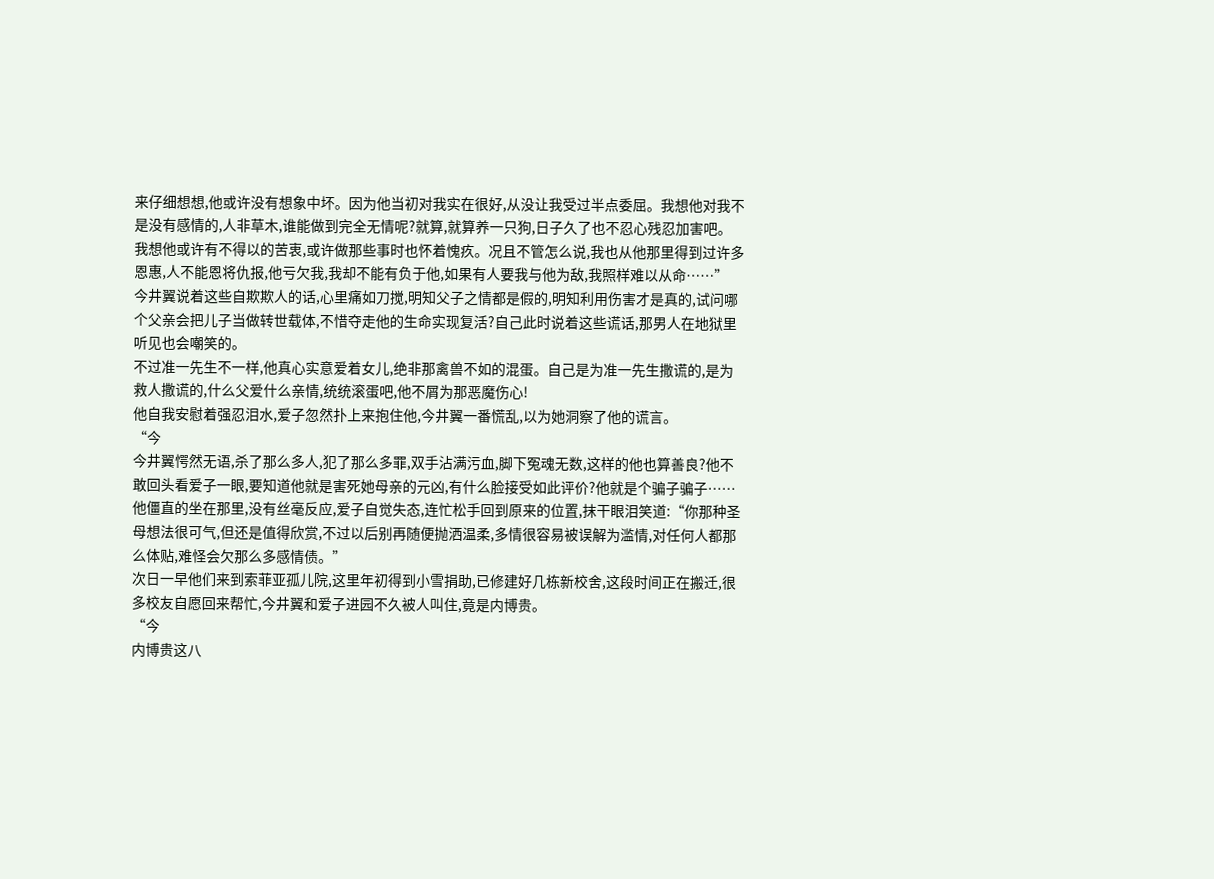来仔细想想,他或许没有想象中坏。因为他当初对我实在很好,从没让我受过半点委屈。我想他对我不是没有感情的,人非草木,谁能做到完全无情呢?就算,就算养一只狗,日子久了也不忍心残忍加害吧。我想他或许有不得以的苦衷,或许做那些事时也怀着愧疚。况且不管怎么说,我也从他那里得到过许多恩惠,人不能恩将仇报,他亏欠我,我却不能有负于他,如果有人要我与他为敌,我照样难以从命……”
今井翼说着这些自欺欺人的话,心里痛如刀搅,明知父子之情都是假的,明知利用伤害才是真的,试问哪个父亲会把儿子当做转世载体,不惜夺走他的生命实现复活?自己此时说着这些谎话,那男人在地狱里听见也会嘲笑的。
不过准一先生不一样,他真心实意爱着女儿,绝非那禽兽不如的混蛋。自己是为准一先生撒谎的,是为救人撒谎的,什么父爱什么亲情,统统滚蛋吧,他不屑为那恶魔伤心!
他自我安慰着强忍泪水,爱子忽然扑上来抱住他,今井翼一番慌乱,以为她洞察了他的谎言。
“今
今井翼愕然无语,杀了那么多人,犯了那么多罪,双手沾满污血,脚下冤魂无数,这样的他也算善良?他不敢回头看爱子一眼,要知道他就是害死她母亲的元凶,有什么脸接受如此评价?他就是个骗子骗子……
他僵直的坐在那里,没有丝毫反应,爱子自觉失态,连忙松手回到原来的位置,抹干眼泪笑道:“你那种圣母想法很可气,但还是值得欣赏,不过以后别再随便抛洒温柔,多情很容易被误解为滥情,对任何人都那么体贴,难怪会欠那么多感情债。”
次日一早他们来到索菲亚孤儿院,这里年初得到小雪捐助,已修建好几栋新校舍,这段时间正在搬迁,很多校友自愿回来帮忙,今井翼和爱子进园不久被人叫住,竟是内博贵。
“今
内博贵这八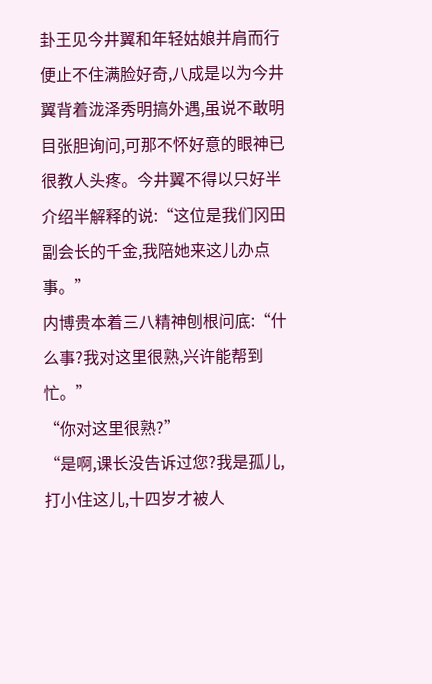卦王见今井翼和年轻姑娘并肩而行便止不住满脸好奇,八成是以为今井翼背着泷泽秀明搞外遇,虽说不敢明目张胆询问,可那不怀好意的眼神已很教人头疼。今井翼不得以只好半介绍半解释的说:“这位是我们冈田副会长的千金,我陪她来这儿办点事。”
内博贵本着三八精神刨根问底:“什么事?我对这里很熟,兴许能帮到忙。”
“你对这里很熟?”
“是啊,课长没告诉过您?我是孤儿,打小住这儿,十四岁才被人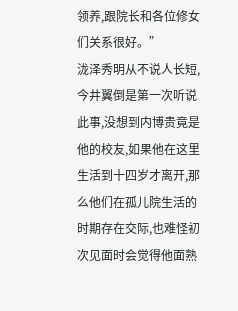领养,跟院长和各位修女们关系很好。”
泷泽秀明从不说人长短,今井翼倒是第一次听说此事,没想到内博贵竟是他的校友,如果他在这里生活到十四岁才离开,那么他们在孤儿院生活的时期存在交际,也难怪初次见面时会觉得他面熟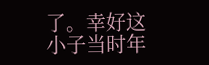了。幸好这小子当时年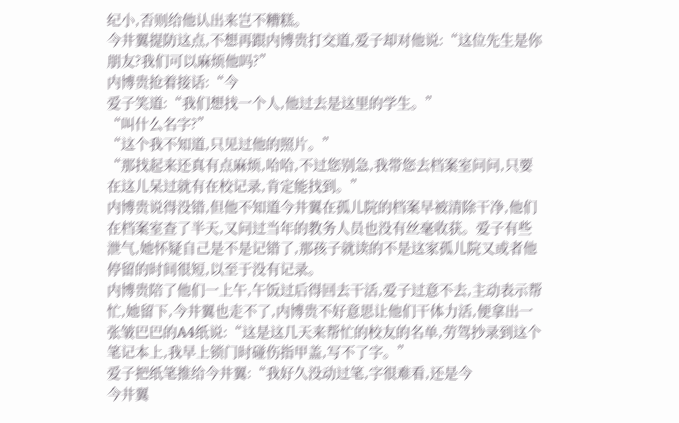纪小,否则给他认出来岂不糟糕。
今井翼提防这点,不想再跟内博贵打交道,爱子却对他说:“这位先生是你朋友?我们可以麻烦他吗?”
内博贵抢着接话:“今
爱子笑道:“我们想找一个人,他过去是这里的学生。”
“叫什么名字?”
“这个我不知道,只见过他的照片。”
“那找起来还真有点麻烦,哈哈,不过您别急,我带您去档案室问问,只要在这儿呆过就有在校记录,肯定能找到。”
内博贵说得没错,但他不知道今井翼在孤儿院的档案早被清除干净,他们在档案室查了半天,又问过当年的教务人员也没有丝毫收获。爱子有些泄气,她怀疑自己是不是记错了,那孩子就读的不是这家孤儿院又或者他停留的时间很短,以至于没有记录。
内博贵陪了他们一上午,午饭过后得回去干活,爱子过意不去,主动表示帮忙,她留下,今井翼也走不了,内博贵不好意思让他们干体力活,便拿出一张皱巴巴的A4纸说:“这是这几天来帮忙的校友的名单,劳驾抄录到这个笔记本上,我早上锁门时碰伤指甲盖,写不了字。”
爱子把纸笔推给今井翼:“我好久没动过笔,字很难看,还是今
今井翼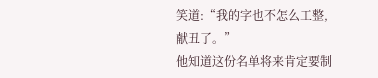笑道:“我的字也不怎么工整,献丑了。”
他知道这份名单将来肯定要制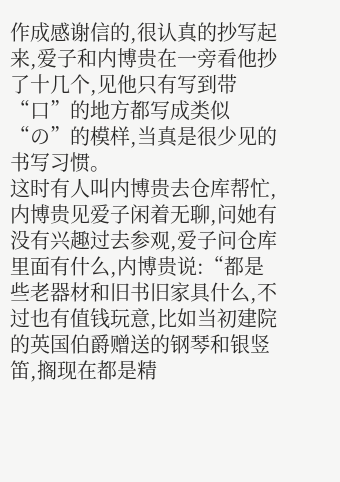作成感谢信的,很认真的抄写起来,爱子和内博贵在一旁看他抄了十几个,见他只有写到带“口”的地方都写成类似“の”的模样,当真是很少见的书写习惯。
这时有人叫内博贵去仓库帮忙,内博贵见爱子闲着无聊,问她有没有兴趣过去参观,爱子问仓库里面有什么,内博贵说:“都是些老器材和旧书旧家具什么,不过也有值钱玩意,比如当初建院的英国伯爵赠送的钢琴和银竖笛,搁现在都是精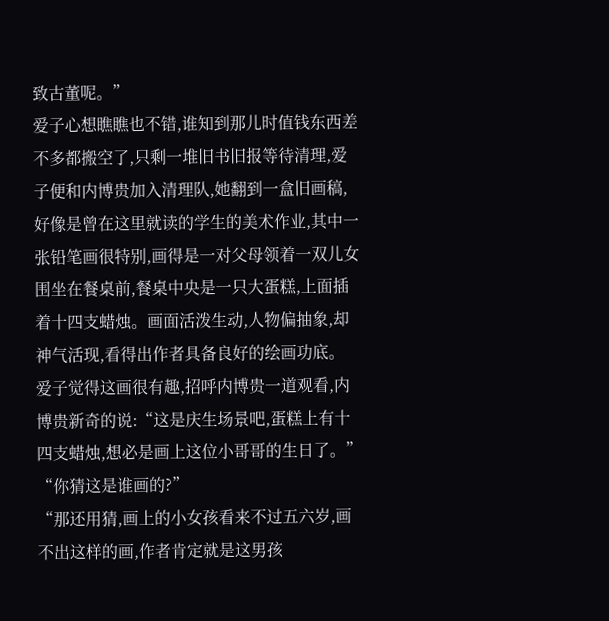致古董呢。”
爱子心想瞧瞧也不错,谁知到那儿时值钱东西差不多都搬空了,只剩一堆旧书旧报等待清理,爱子便和内博贵加入清理队,她翻到一盒旧画稿,好像是曾在这里就读的学生的美术作业,其中一张铅笔画很特别,画得是一对父母领着一双儿女围坐在餐桌前,餐桌中央是一只大蛋糕,上面插着十四支蜡烛。画面活泼生动,人物偏抽象,却神气活现,看得出作者具备良好的绘画功底。
爱子觉得这画很有趣,招呼内博贵一道观看,内博贵新奇的说:“这是庆生场景吧,蛋糕上有十四支蜡烛,想必是画上这位小哥哥的生日了。”
“你猜这是谁画的?”
“那还用猜,画上的小女孩看来不过五六岁,画不出这样的画,作者肯定就是这男孩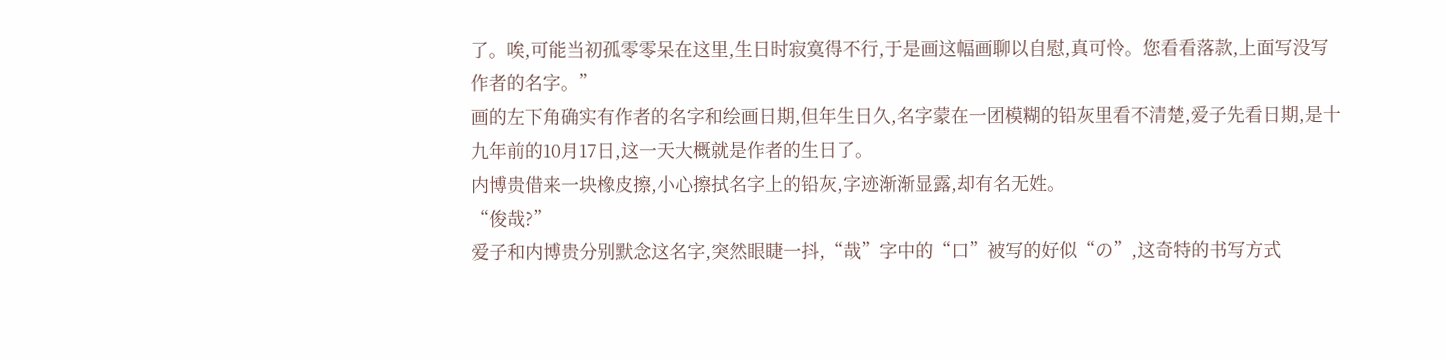了。唉,可能当初孤零零呆在这里,生日时寂寞得不行,于是画这幅画聊以自慰,真可怜。您看看落款,上面写没写作者的名字。”
画的左下角确实有作者的名字和绘画日期,但年生日久,名字蒙在一团模糊的铅灰里看不清楚,爱子先看日期,是十九年前的10月17日,这一天大概就是作者的生日了。
内博贵借来一块橡皮擦,小心擦拭名字上的铅灰,字迹渐渐显露,却有名无姓。
“俊哉?”
爱子和内博贵分别默念这名字,突然眼睫一抖,“哉”字中的“口”被写的好似“の”,这奇特的书写方式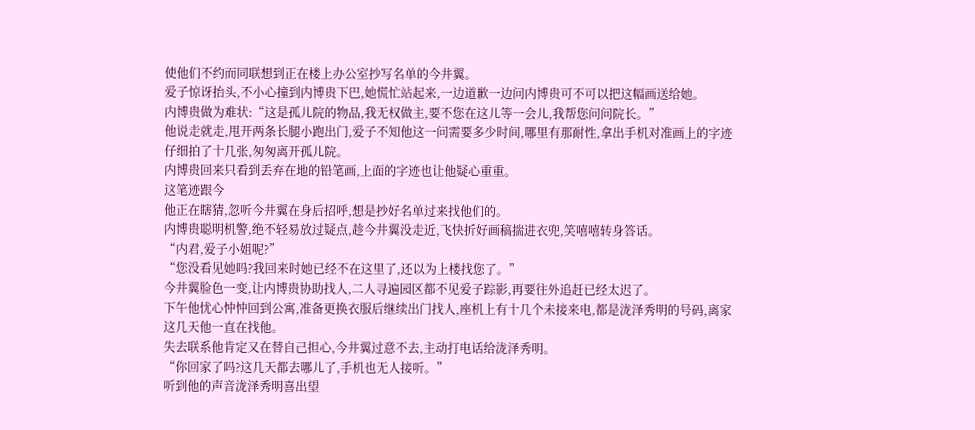使他们不约而同联想到正在楼上办公室抄写名单的今井翼。
爱子惊讶抬头,不小心撞到内博贵下巴,她慌忙站起来,一边道歉一边问内博贵可不可以把这幅画送给她。
内博贵做为难状:“这是孤儿院的物品,我无权做主,要不您在这儿等一会儿,我帮您问问院长。”
他说走就走,甩开两条长腿小跑出门,爱子不知他这一问需要多少时间,哪里有那耐性,拿出手机对准画上的字迹仔细拍了十几张,匆匆离开孤儿院。
内博贵回来只看到丢弃在地的铅笔画,上面的字迹也让他疑心重重。
这笔迹跟今
他正在瞎猜,忽听今井翼在身后招呼,想是抄好名单过来找他们的。
内博贵聪明机警,绝不轻易放过疑点,趁今井翼没走近,飞快折好画稿揣进衣兜,笑嘻嘻转身答话。
“内君,爱子小姐呢?”
“您没看见她吗?我回来时她已经不在这里了,还以为上楼找您了。”
今井翼脸色一变,让内博贵协助找人,二人寻遍园区都不见爱子踪影,再要往外追赶已经太迟了。
下午他忧心忡忡回到公寓,准备更换衣服后继续出门找人,座机上有十几个未接来电,都是泷泽秀明的号码,离家这几天他一直在找他。
失去联系他肯定又在替自己担心,今井翼过意不去,主动打电话给泷泽秀明。
“你回家了吗?这几天都去哪儿了,手机也无人接听。”
听到他的声音泷泽秀明喜出望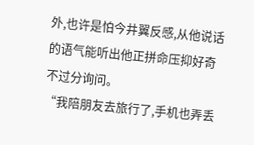外,也许是怕今井翼反感,从他说话的语气能听出他正拼命压抑好奇不过分询问。
“我陪朋友去旅行了,手机也弄丢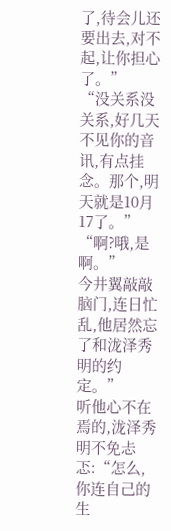了,待会儿还要出去,对不起,让你担心了。”
“没关系没关系,好几天不见你的音讯,有点挂念。那个,明天就是10月17了。”
“啊?哦,是啊。”
今井翼敲敲脑门,连日忙乱,他居然忘了和泷泽秀明的约定。”
听他心不在焉的,泷泽秀明不免忐忑:“怎么,你连自己的生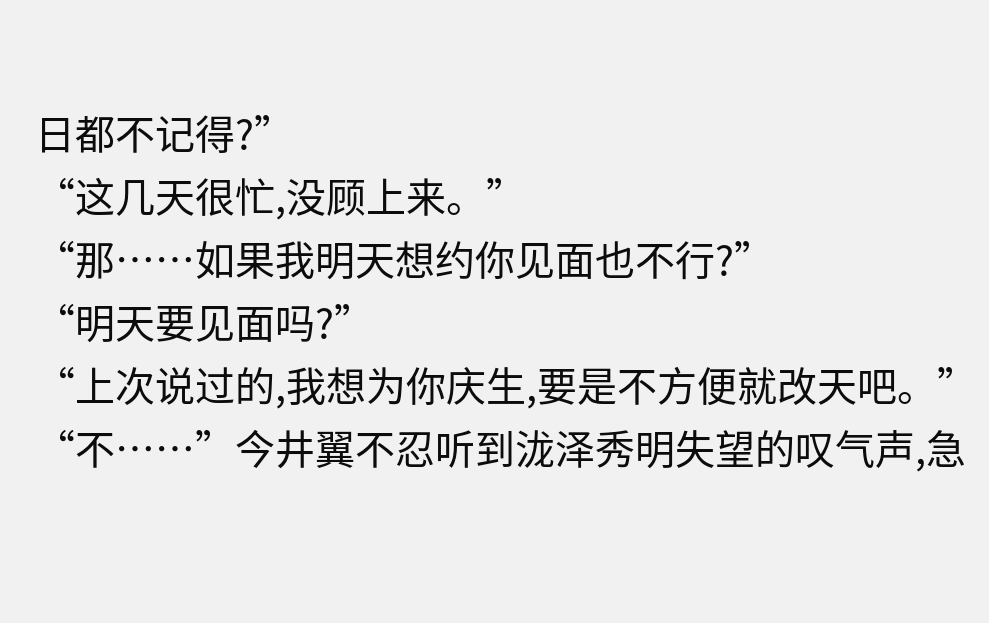日都不记得?”
“这几天很忙,没顾上来。”
“那……如果我明天想约你见面也不行?”
“明天要见面吗?”
“上次说过的,我想为你庆生,要是不方便就改天吧。”
“不……”今井翼不忍听到泷泽秀明失望的叹气声,急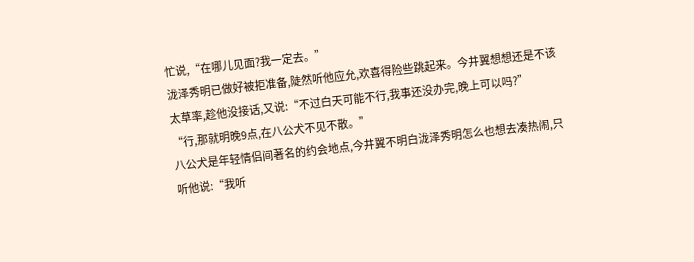忙说,“在哪儿见面?我一定去。”
泷泽秀明已做好被拒准备,陡然听他应允,欢喜得险些跳起来。今井翼想想还是不该太草率,趁他没接话,又说:“不过白天可能不行,我事还没办完,晚上可以吗?”
“行,那就明晚9点,在八公犬不见不散。”
八公犬是年轻情侣间著名的约会地点,今井翼不明白泷泽秀明怎么也想去凑热闹,只听他说:“我听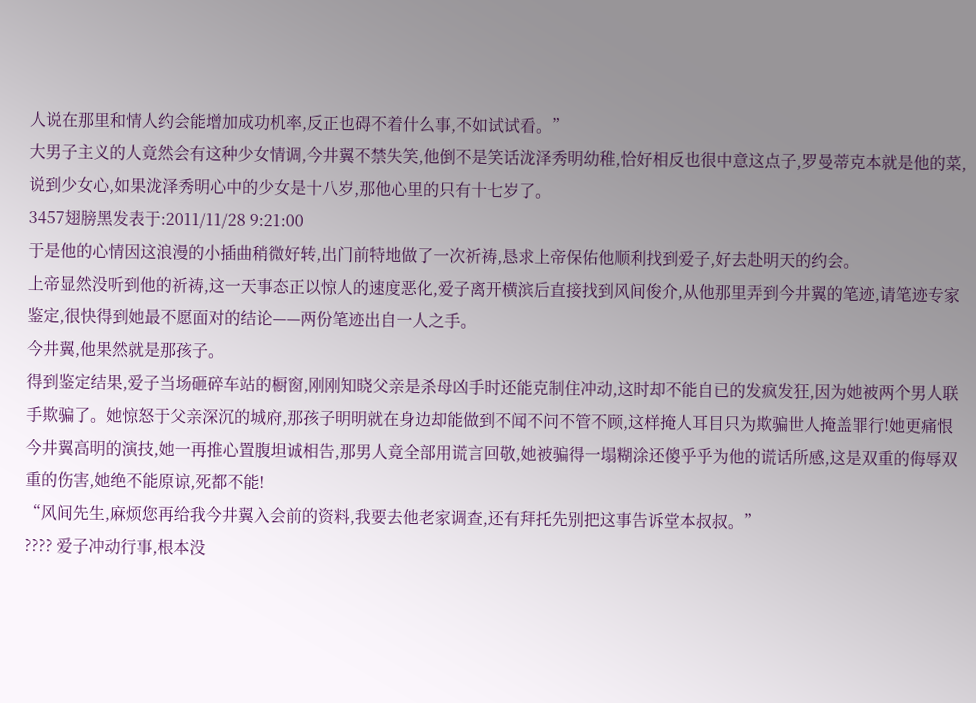人说在那里和情人约会能增加成功机率,反正也碍不着什么事,不如试试看。”
大男子主义的人竟然会有这种少女情调,今井翼不禁失笑,他倒不是笑话泷泽秀明幼稚,恰好相反也很中意这点子,罗曼蒂克本就是他的菜,说到少女心,如果泷泽秀明心中的少女是十八岁,那他心里的只有十七岁了。
3457翅膀黑发表于:2011/11/28 9:21:00
于是他的心情因这浪漫的小插曲稍微好转,出门前特地做了一次祈祷,恳求上帝保佑他顺利找到爱子,好去赴明天的约会。
上帝显然没听到他的祈祷,这一天事态正以惊人的速度恶化,爱子离开横滨后直接找到风间俊介,从他那里弄到今井翼的笔迹,请笔迹专家鉴定,很快得到她最不愿面对的结论——两份笔迹出自一人之手。
今井翼,他果然就是那孩子。
得到鉴定结果,爱子当场砸碎车站的橱窗,刚刚知晓父亲是杀母凶手时还能克制住冲动,这时却不能自已的发疯发狂,因为她被两个男人联手欺骗了。她惊怒于父亲深沉的城府,那孩子明明就在身边却能做到不闻不问不管不顾,这样掩人耳目只为欺骗世人掩盖罪行!她更痛恨今井翼高明的演技,她一再推心置腹坦诚相告,那男人竟全部用谎言回敬,她被骗得一塌糊涂还傻乎乎为他的谎话所感,这是双重的侮辱双重的伤害,她绝不能原谅,死都不能!
“风间先生,麻烦您再给我今井翼入会前的资料,我要去他老家调查,还有拜托先别把这事告诉堂本叔叔。”
???? 爱子冲动行事,根本没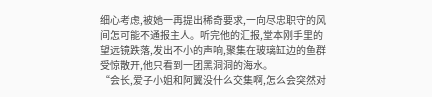细心考虑,被她一再提出稀奇要求,一向尽忠职守的风间怎可能不通报主人。听完他的汇报,堂本刚手里的望远镜跌落,发出不小的声响,聚集在玻璃缸边的鱼群受惊散开,他只看到一团黑洞洞的海水。
“会长,爱子小姐和阿翼没什么交集啊,怎么会突然对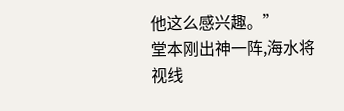他这么感兴趣。”
堂本刚出神一阵,海水将视线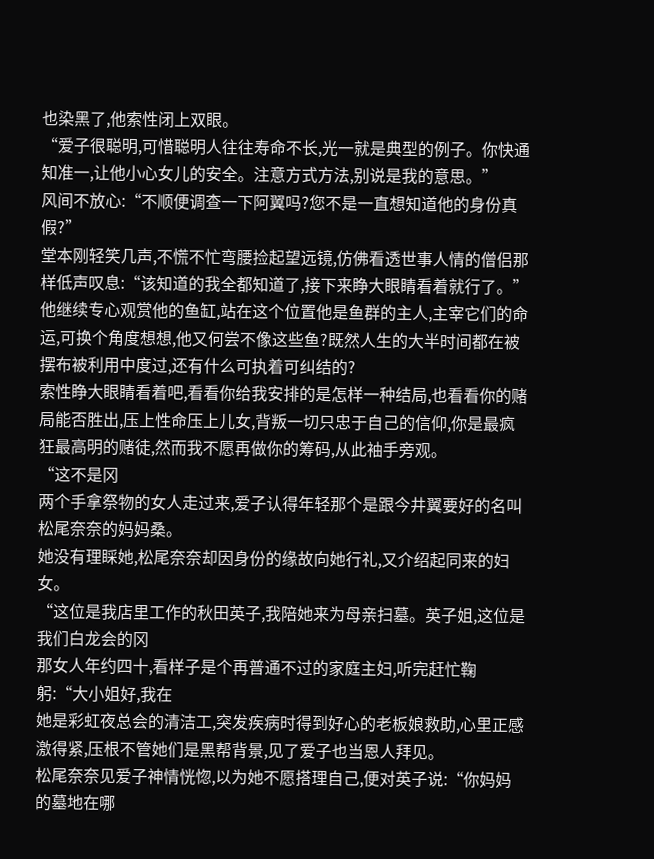也染黑了,他索性闭上双眼。
“爱子很聪明,可惜聪明人往往寿命不长,光一就是典型的例子。你快通知准一,让他小心女儿的安全。注意方式方法,别说是我的意思。”
风间不放心:“不顺便调查一下阿翼吗?您不是一直想知道他的身份真假?”
堂本刚轻笑几声,不慌不忙弯腰捡起望远镜,仿佛看透世事人情的僧侣那样低声叹息:“该知道的我全都知道了,接下来睁大眼睛看着就行了。”
他继续专心观赏他的鱼缸,站在这个位置他是鱼群的主人,主宰它们的命运,可换个角度想想,他又何尝不像这些鱼?既然人生的大半时间都在被摆布被利用中度过,还有什么可执着可纠结的?
索性睁大眼睛看着吧,看看你给我安排的是怎样一种结局,也看看你的赌局能否胜出,压上性命压上儿女,背叛一切只忠于自己的信仰,你是最疯狂最高明的赌徒,然而我不愿再做你的筹码,从此袖手旁观。
“这不是冈
两个手拿祭物的女人走过来,爱子认得年轻那个是跟今井翼要好的名叫松尾奈奈的妈妈桑。
她没有理睬她,松尾奈奈却因身份的缘故向她行礼,又介绍起同来的妇女。
“这位是我店里工作的秋田英子,我陪她来为母亲扫墓。英子姐,这位是我们白龙会的冈
那女人年约四十,看样子是个再普通不过的家庭主妇,听完赶忙鞠躬:“大小姐好,我在
她是彩虹夜总会的清洁工,突发疾病时得到好心的老板娘救助,心里正感激得紧,压根不管她们是黑帮背景,见了爱子也当恩人拜见。
松尾奈奈见爱子神情恍惚,以为她不愿搭理自己,便对英子说:“你妈妈的墓地在哪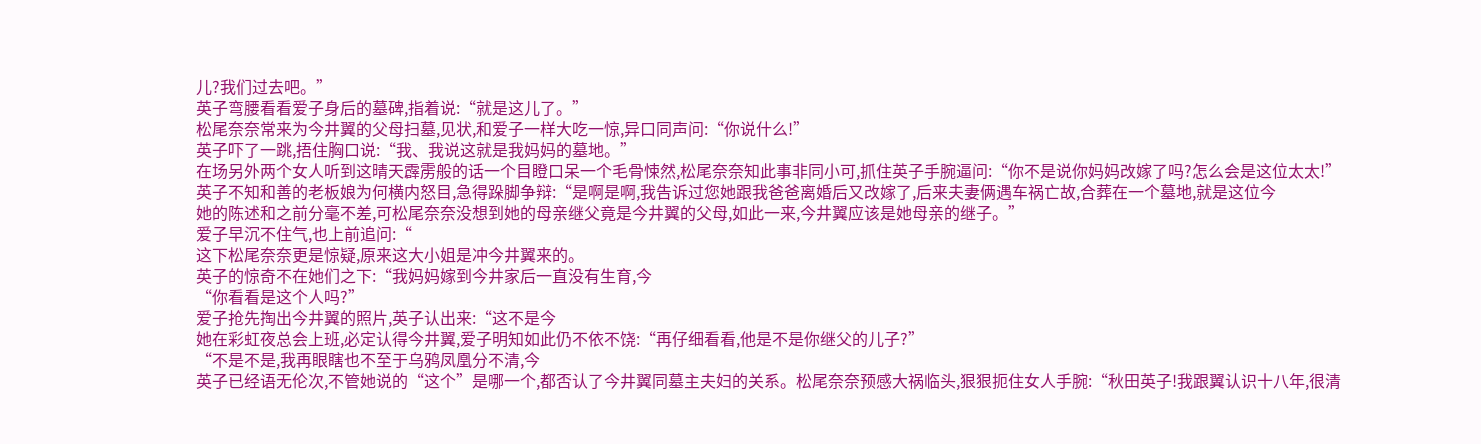儿?我们过去吧。”
英子弯腰看看爱子身后的墓碑,指着说:“就是这儿了。”
松尾奈奈常来为今井翼的父母扫墓,见状,和爱子一样大吃一惊,异口同声问:“你说什么!”
英子吓了一跳,捂住胸口说:“我、我说这就是我妈妈的墓地。”
在场另外两个女人听到这晴天霹雳般的话一个目瞪口呆一个毛骨悚然,松尾奈奈知此事非同小可,抓住英子手腕逼问:“你不是说你妈妈改嫁了吗?怎么会是这位太太!”
英子不知和善的老板娘为何横内怒目,急得跺脚争辩:“是啊是啊,我告诉过您她跟我爸爸离婚后又改嫁了,后来夫妻俩遇车祸亡故,合葬在一个墓地,就是这位今
她的陈述和之前分毫不差,可松尾奈奈没想到她的母亲继父竟是今井翼的父母,如此一来,今井翼应该是她母亲的继子。”
爱子早沉不住气,也上前追问:“
这下松尾奈奈更是惊疑,原来这大小姐是冲今井翼来的。
英子的惊奇不在她们之下:“我妈妈嫁到今井家后一直没有生育,今
“你看看是这个人吗?”
爱子抢先掏出今井翼的照片,英子认出来:“这不是今
她在彩虹夜总会上班,必定认得今井翼,爱子明知如此仍不依不饶:“再仔细看看,他是不是你继父的儿子?”
“不是不是,我再眼瞎也不至于乌鸦凤凰分不清,今
英子已经语无伦次,不管她说的“这个”是哪一个,都否认了今井翼同墓主夫妇的关系。松尾奈奈预感大祸临头,狠狠扼住女人手腕:“秋田英子!我跟翼认识十八年,很清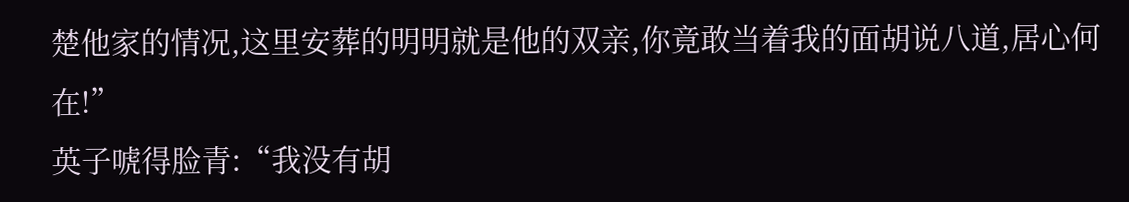楚他家的情况,这里安葬的明明就是他的双亲,你竟敢当着我的面胡说八道,居心何在!”
英子唬得脸青:“我没有胡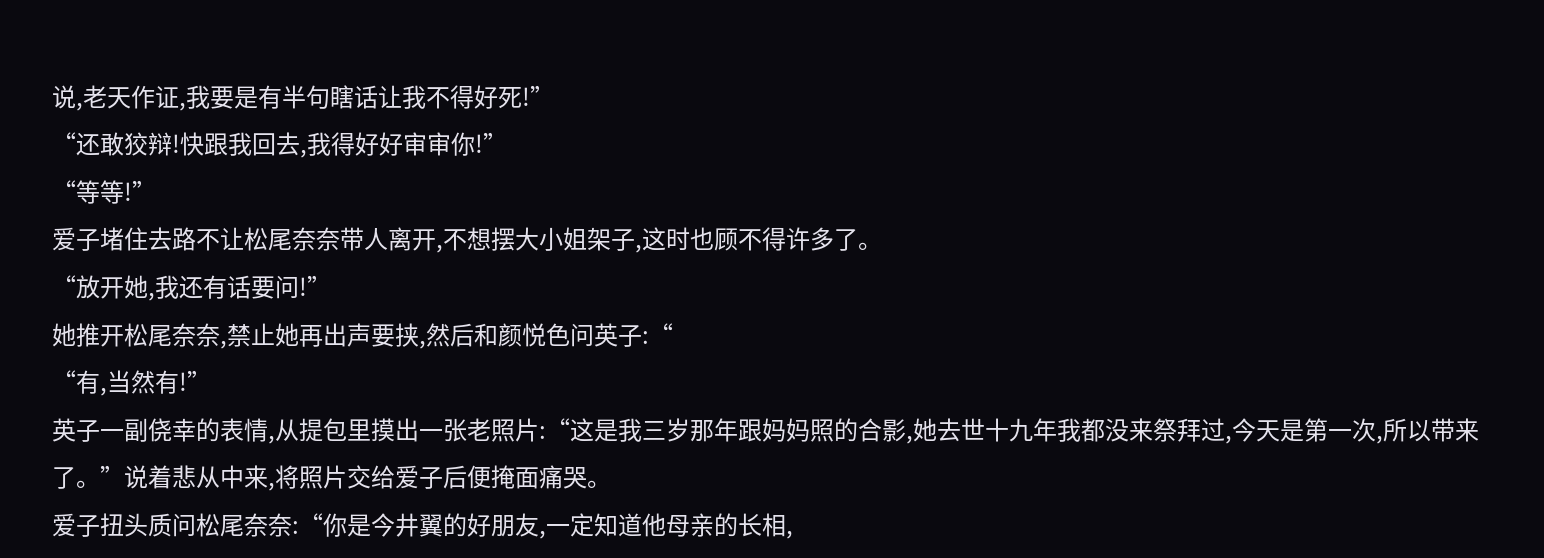说,老天作证,我要是有半句瞎话让我不得好死!”
“还敢狡辩!快跟我回去,我得好好审审你!”
“等等!”
爱子堵住去路不让松尾奈奈带人离开,不想摆大小姐架子,这时也顾不得许多了。
“放开她,我还有话要问!”
她推开松尾奈奈,禁止她再出声要挟,然后和颜悦色问英子:“
“有,当然有!”
英子一副侥幸的表情,从提包里摸出一张老照片:“这是我三岁那年跟妈妈照的合影,她去世十九年我都没来祭拜过,今天是第一次,所以带来了。”说着悲从中来,将照片交给爱子后便掩面痛哭。
爱子扭头质问松尾奈奈:“你是今井翼的好朋友,一定知道他母亲的长相,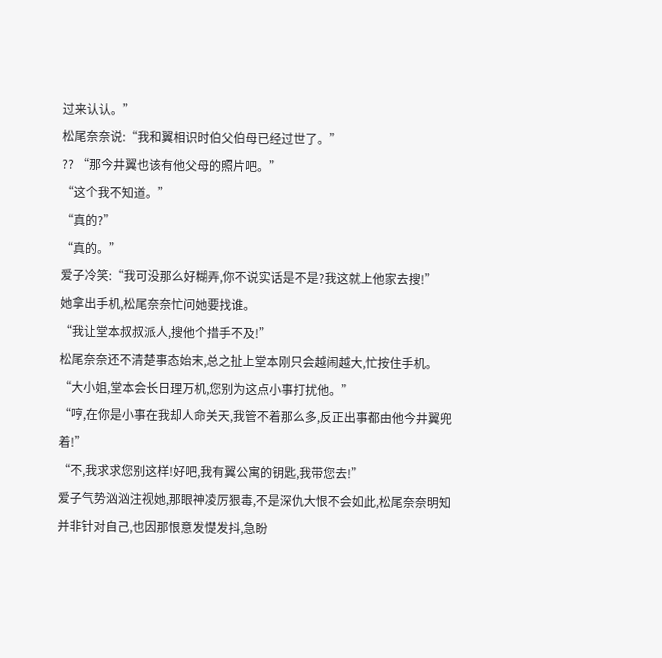过来认认。”
松尾奈奈说:“我和翼相识时伯父伯母已经过世了。”
?? “那今井翼也该有他父母的照片吧。”
“这个我不知道。”
“真的?”
“真的。”
爱子冷笑:“我可没那么好糊弄,你不说实话是不是?我这就上他家去搜!”
她拿出手机,松尾奈奈忙问她要找谁。
“我让堂本叔叔派人,搜他个措手不及!”
松尾奈奈还不清楚事态始末,总之扯上堂本刚只会越闹越大,忙按住手机。
“大小姐,堂本会长日理万机,您别为这点小事打扰他。”
“哼,在你是小事在我却人命关天,我管不着那么多,反正出事都由他今井翼兜着!”
“不,我求求您别这样!好吧,我有翼公寓的钥匙,我带您去!”
爱子气势汹汹注视她,那眼神凌厉狠毒,不是深仇大恨不会如此,松尾奈奈明知并非针对自己,也因那恨意发憷发抖,急盼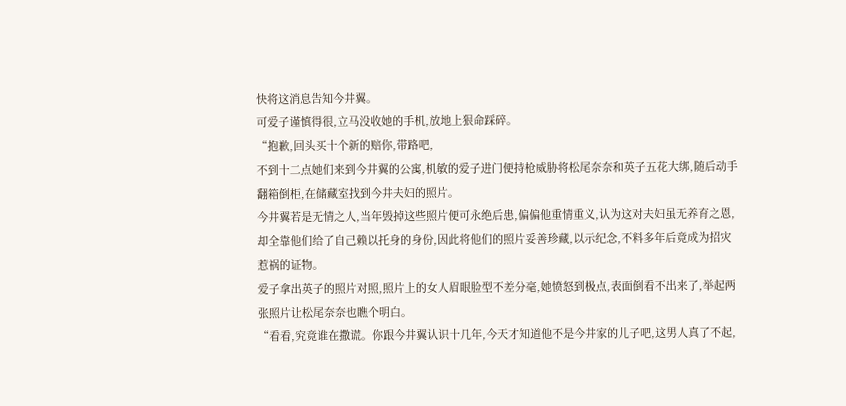快将这消息告知今井翼。
可爱子谨慎得很,立马没收她的手机,放地上狠命踩碎。
“抱歉,回头买十个新的赔你,带路吧,
不到十二点她们来到今井翼的公寓,机敏的爱子进门便持枪威胁将松尾奈奈和英子五花大绑,随后动手翻箱倒柜,在储藏室找到今井夫妇的照片。
今井翼若是无情之人,当年毁掉这些照片便可永绝后患,偏偏他重情重义,认为这对夫妇虽无养育之恩,却全靠他们给了自己赖以托身的身份,因此将他们的照片妥善珍藏,以示纪念,不料多年后竟成为招灾惹祸的证物。
爱子拿出英子的照片对照,照片上的女人眉眼脸型不差分毫,她愤怒到极点,表面倒看不出来了,举起两张照片让松尾奈奈也瞧个明白。
“看看,究竟谁在撒谎。你跟今井翼认识十几年,今天才知道他不是今井家的儿子吧,这男人真了不起,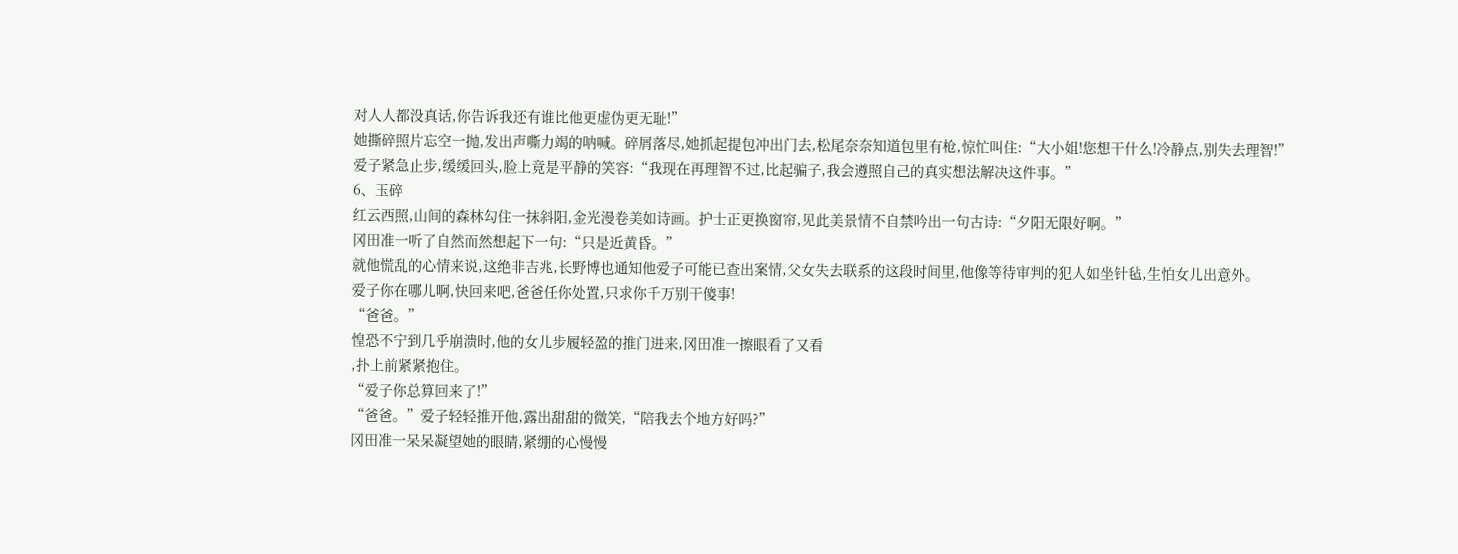对人人都没真话,你告诉我还有谁比他更虚伪更无耻!”
她撕碎照片忘空一抛,发出声嘶力竭的呐喊。碎屑落尽,她抓起提包冲出门去,松尾奈奈知道包里有枪,惊忙叫住:“大小姐!您想干什么!冷静点,别失去理智!”
爱子紧急止步,缓缓回头,脸上竟是平静的笑容:“我现在再理智不过,比起骗子,我会遵照自己的真实想法解决这件事。”
6、玉碎
红云西照,山间的森林勾住一抹斜阳,金光漫卷美如诗画。护士正更换窗帘,见此美景情不自禁吟出一句古诗:“夕阳无限好啊。”
冈田准一听了自然而然想起下一句:“只是近黄昏。”
就他慌乱的心情来说,这绝非吉兆,长野博也通知他爱子可能已查出案情,父女失去联系的这段时间里,他像等待审判的犯人如坐针毡,生怕女儿出意外。
爱子你在哪儿啊,快回来吧,爸爸任你处置,只求你千万别干傻事!
“爸爸。”
惶恐不宁到几乎崩溃时,他的女儿步履轻盈的推门进来,冈田准一擦眼看了又看
,扑上前紧紧抱住。
“爱子你总算回来了!”
“爸爸。”爱子轻轻推开他,露出甜甜的微笑,“陪我去个地方好吗?”
冈田准一呆呆凝望她的眼睛,紧绷的心慢慢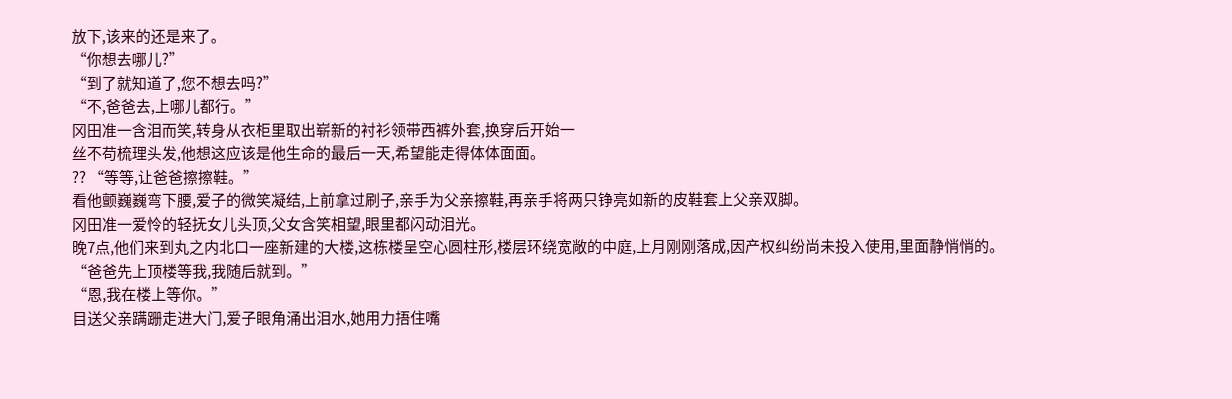放下,该来的还是来了。
“你想去哪儿?”
“到了就知道了,您不想去吗?”
“不,爸爸去,上哪儿都行。”
冈田准一含泪而笑,转身从衣柜里取出崭新的衬衫领带西裤外套,换穿后开始一
丝不苟梳理头发,他想这应该是他生命的最后一天,希望能走得体体面面。
?? “等等,让爸爸擦擦鞋。”
看他颤巍巍弯下腰,爱子的微笑凝结,上前拿过刷子,亲手为父亲擦鞋,再亲手将两只铮亮如新的皮鞋套上父亲双脚。
冈田准一爱怜的轻抚女儿头顶,父女含笑相望,眼里都闪动泪光。
晚7点,他们来到丸之内北口一座新建的大楼,这栋楼呈空心圆柱形,楼层环绕宽敞的中庭,上月刚刚落成,因产权纠纷尚未投入使用,里面静悄悄的。
“爸爸先上顶楼等我,我随后就到。”
“恩,我在楼上等你。”
目送父亲蹒跚走进大门,爱子眼角涌出泪水,她用力捂住嘴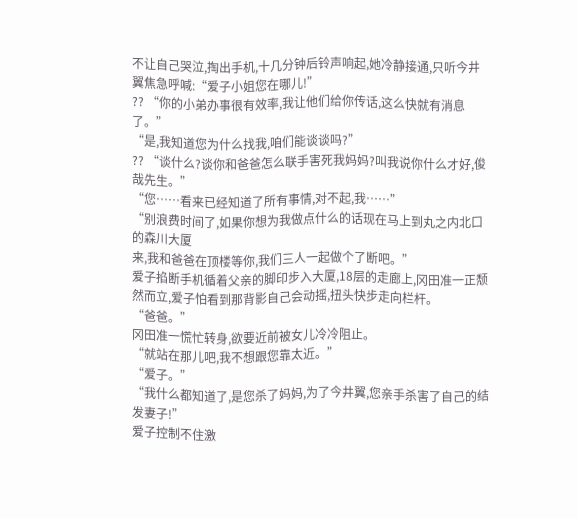不让自己哭泣,掏出手机,十几分钟后铃声响起,她冷静接通,只听今井翼焦急呼喊:“爱子小姐您在哪儿!”
?? “你的小弟办事很有效率,我让他们给你传话,这么快就有消息了。”
“是,我知道您为什么找我,咱们能谈谈吗?”
?? “谈什么?谈你和爸爸怎么联手害死我妈妈?叫我说你什么才好,俊哉先生。”
“您……看来已经知道了所有事情,对不起,我……”
“别浪费时间了,如果你想为我做点什么的话现在马上到丸之内北口的森川大厦
来,我和爸爸在顶楼等你,我们三人一起做个了断吧。”
爱子掐断手机循着父亲的脚印步入大厦,18层的走廊上,冈田准一正颓然而立,爱子怕看到那背影自己会动摇,扭头快步走向栏杆。
“爸爸。”
冈田准一慌忙转身,欲要近前被女儿冷冷阻止。
“就站在那儿吧,我不想跟您靠太近。”
“爱子。”
“我什么都知道了,是您杀了妈妈,为了今井翼,您亲手杀害了自己的结发妻子!”
爱子控制不住激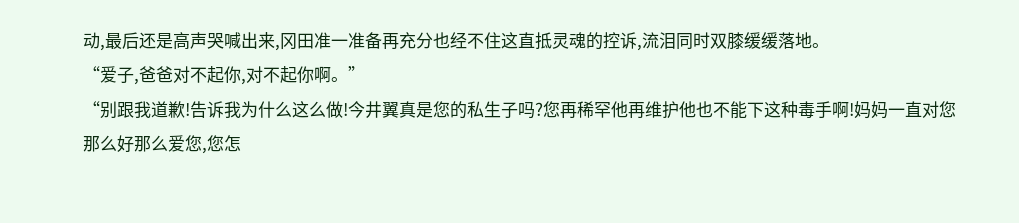动,最后还是高声哭喊出来,冈田准一准备再充分也经不住这直抵灵魂的控诉,流泪同时双膝缓缓落地。
“爱子,爸爸对不起你,对不起你啊。”
“别跟我道歉!告诉我为什么这么做!今井翼真是您的私生子吗?您再稀罕他再维护他也不能下这种毒手啊!妈妈一直对您那么好那么爱您,您怎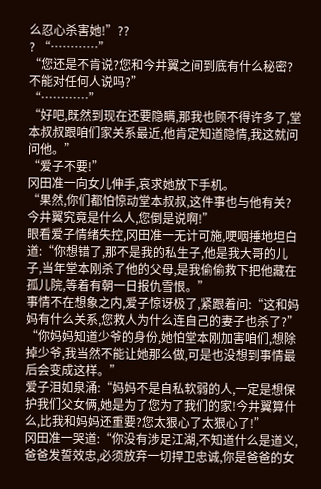么忍心杀害她!”??
? “…………”
“您还是不肯说?您和今井翼之间到底有什么秘密?不能对任何人说吗?”
“…………”
“好吧,既然到现在还要隐瞒,那我也顾不得许多了,堂本叔叔跟咱们家关系最近,他肯定知道隐情,我这就问问他。”
“爱子不要!”
冈田准一向女儿伸手,哀求她放下手机。
“果然,你们都怕惊动堂本叔叔,这件事也与他有关?今井翼究竟是什么人,您倒是说啊!”
眼看爱子情绪失控,冈田准一无计可施,哽咽捶地坦白道:“你想错了,那不是我的私生子,他是我大哥的儿子,当年堂本刚杀了他的父母,是我偷偷救下把他藏在孤儿院,等着有朝一日报仇雪恨。”
事情不在想象之内,爱子惊讶极了,紧跟着问:“这和妈妈有什么关系,您救人为什么连自己的妻子也杀了?”
“你妈妈知道少爷的身份,她怕堂本刚加害咱们,想除掉少爷,我当然不能让她那么做,可是也没想到事情最后会变成这样。”
爱子泪如泉涌:“妈妈不是自私软弱的人,一定是想保护我们父女俩,她是为了您为了我们的家!今井翼算什么,比我和妈妈还重要?您太狠心了太狠心了!”
冈田准一哭道:“你没有涉足江湖,不知道什么是道义,爸爸发誓效忠,必须放弃一切捍卫忠诚,你是爸爸的女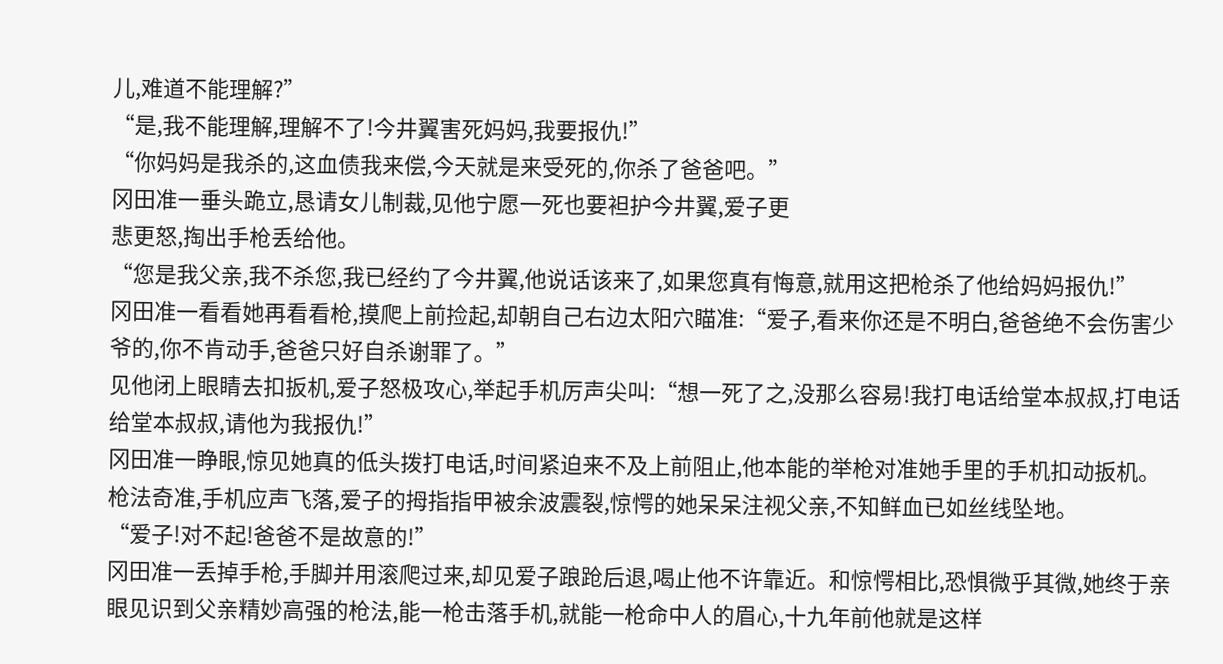儿,难道不能理解?”
“是,我不能理解,理解不了!今井翼害死妈妈,我要报仇!”
“你妈妈是我杀的,这血债我来偿,今天就是来受死的,你杀了爸爸吧。”
冈田准一垂头跪立,恳请女儿制裁,见他宁愿一死也要袒护今井翼,爱子更
悲更怒,掏出手枪丢给他。
“您是我父亲,我不杀您,我已经约了今井翼,他说话该来了,如果您真有悔意,就用这把枪杀了他给妈妈报仇!”
冈田准一看看她再看看枪,摸爬上前捡起,却朝自己右边太阳穴瞄准:“爱子,看来你还是不明白,爸爸绝不会伤害少爷的,你不肯动手,爸爸只好自杀谢罪了。”
见他闭上眼睛去扣扳机,爱子怒极攻心,举起手机厉声尖叫:“想一死了之,没那么容易!我打电话给堂本叔叔,打电话给堂本叔叔,请他为我报仇!”
冈田准一睁眼,惊见她真的低头拨打电话,时间紧迫来不及上前阻止,他本能的举枪对准她手里的手机扣动扳机。
枪法奇准,手机应声飞落,爱子的拇指指甲被余波震裂,惊愕的她呆呆注视父亲,不知鲜血已如丝线坠地。
“爱子!对不起!爸爸不是故意的!”
冈田准一丢掉手枪,手脚并用滚爬过来,却见爱子踉跄后退,喝止他不许靠近。和惊愕相比,恐惧微乎其微,她终于亲眼见识到父亲精妙高强的枪法,能一枪击落手机,就能一枪命中人的眉心,十九年前他就是这样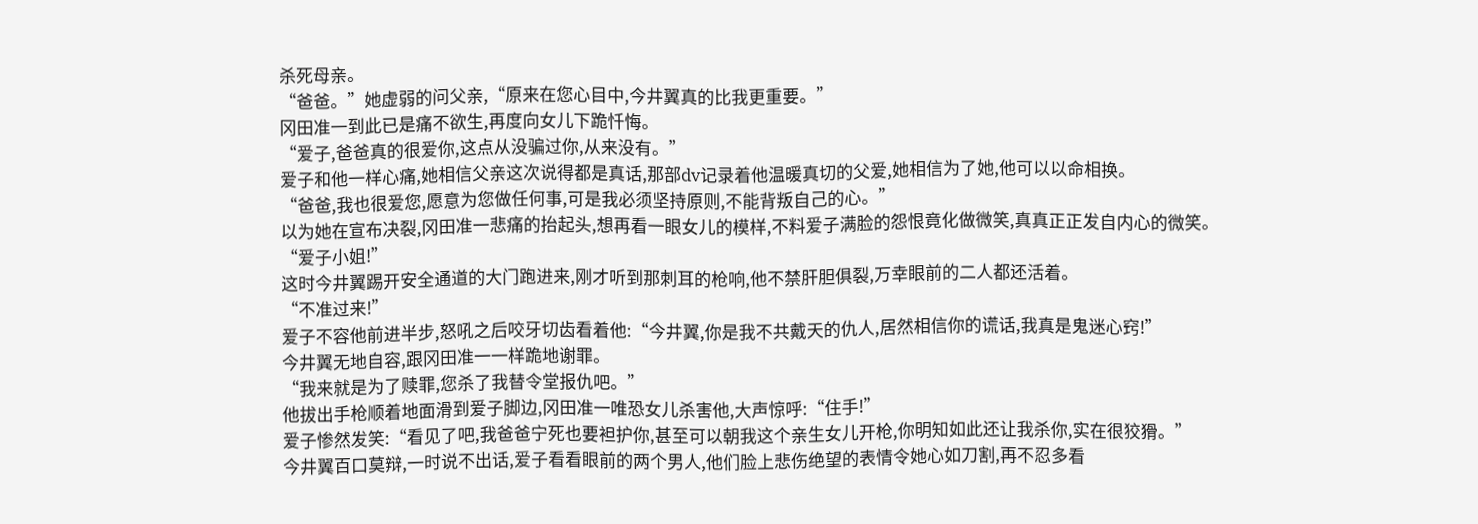杀死母亲。
“爸爸。”她虚弱的问父亲,“原来在您心目中,今井翼真的比我更重要。”
冈田准一到此已是痛不欲生,再度向女儿下跪忏悔。
“爱子,爸爸真的很爱你,这点从没骗过你,从来没有。”
爱子和他一样心痛,她相信父亲这次说得都是真话,那部dv记录着他温暖真切的父爱,她相信为了她,他可以以命相换。
“爸爸,我也很爱您,愿意为您做任何事,可是我必须坚持原则,不能背叛自己的心。”
以为她在宣布决裂,冈田准一悲痛的抬起头,想再看一眼女儿的模样,不料爱子满脸的怨恨竟化做微笑,真真正正发自内心的微笑。
“爱子小姐!”
这时今井翼踢开安全通道的大门跑进来,刚才听到那刺耳的枪响,他不禁肝胆俱裂,万幸眼前的二人都还活着。
“不准过来!”
爱子不容他前进半步,怒吼之后咬牙切齿看着他:“今井翼,你是我不共戴天的仇人,居然相信你的谎话,我真是鬼迷心窍!”
今井翼无地自容,跟冈田准一一样跪地谢罪。
“我来就是为了赎罪,您杀了我替令堂报仇吧。”
他拔出手枪顺着地面滑到爱子脚边,冈田准一唯恐女儿杀害他,大声惊呼:“住手!”
爱子惨然发笑:“看见了吧,我爸爸宁死也要袒护你,甚至可以朝我这个亲生女儿开枪,你明知如此还让我杀你,实在很狡猾。”
今井翼百口莫辩,一时说不出话,爱子看看眼前的两个男人,他们脸上悲伤绝望的表情令她心如刀割,再不忍多看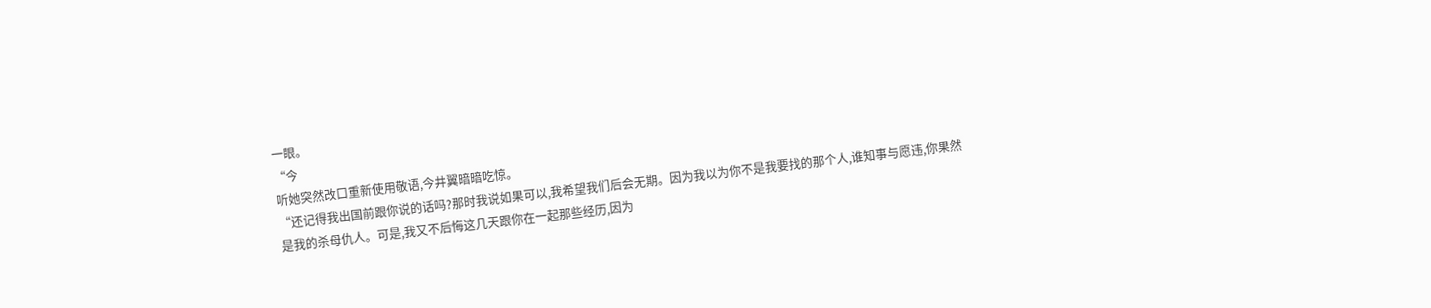一眼。
“今
听她突然改口重新使用敬语,今井翼暗暗吃惊。
“还记得我出国前跟你说的话吗?那时我说如果可以,我希望我们后会无期。因为我以为你不是我要找的那个人,谁知事与愿违,你果然是我的杀母仇人。可是,我又不后悔这几天跟你在一起那些经历,因为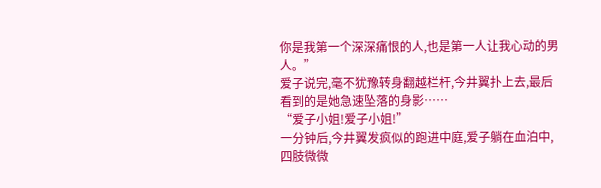你是我第一个深深痛恨的人,也是第一人让我心动的男人。”
爱子说完,毫不犹豫转身翻越栏杆,今井翼扑上去,最后看到的是她急速坠落的身影……
“爱子小姐!爱子小姐!”
一分钟后,今井翼发疯似的跑进中庭,爱子躺在血泊中,四肢微微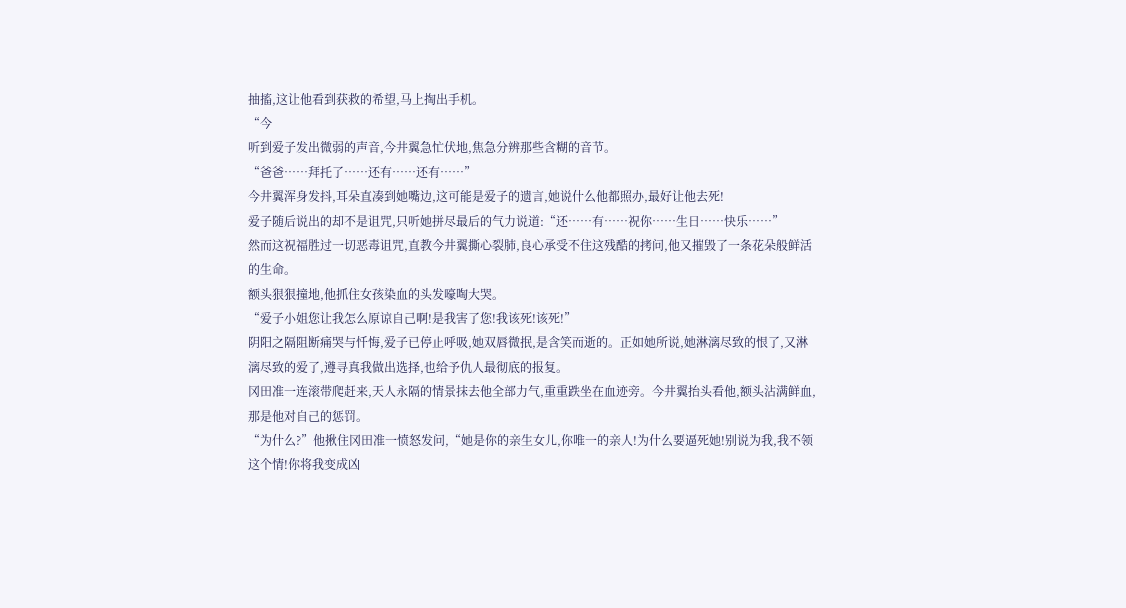抽搐,这让他看到获救的希望,马上掏出手机。
“今
听到爱子发出微弱的声音,今井翼急忙伏地,焦急分辨那些含糊的音节。
“爸爸……拜托了……还有……还有……”
今井翼浑身发抖,耳朵直凑到她嘴边,这可能是爱子的遗言,她说什么他都照办,最好让他去死!
爱子随后说出的却不是诅咒,只听她拼尽最后的气力说道:“还……有……祝你……生日……快乐……”
然而这祝福胜过一切恶毒诅咒,直教今井翼撕心裂肺,良心承受不住这残酷的拷问,他又摧毁了一条花朵般鲜活的生命。
额头狠狠撞地,他抓住女孩染血的头发嚎啕大哭。
“爱子小姐您让我怎么原谅自己啊!是我害了您!我该死!该死!”
阴阳之隔阻断痛哭与忏悔,爱子已停止呼吸,她双唇微抿,是含笑而逝的。正如她所说,她淋漓尽致的恨了,又淋漓尽致的爱了,遵寻真我做出选择,也给予仇人最彻底的报复。
冈田准一连滚带爬赶来,天人永隔的情景抹去他全部力气,重重跌坐在血迹旁。今井翼抬头看他,额头沾满鲜血,那是他对自己的惩罚。
“为什么?”他揪住冈田准一愤怒发问,“她是你的亲生女儿,你唯一的亲人!为什么要逼死她!别说为我,我不领这个情!你将我变成凶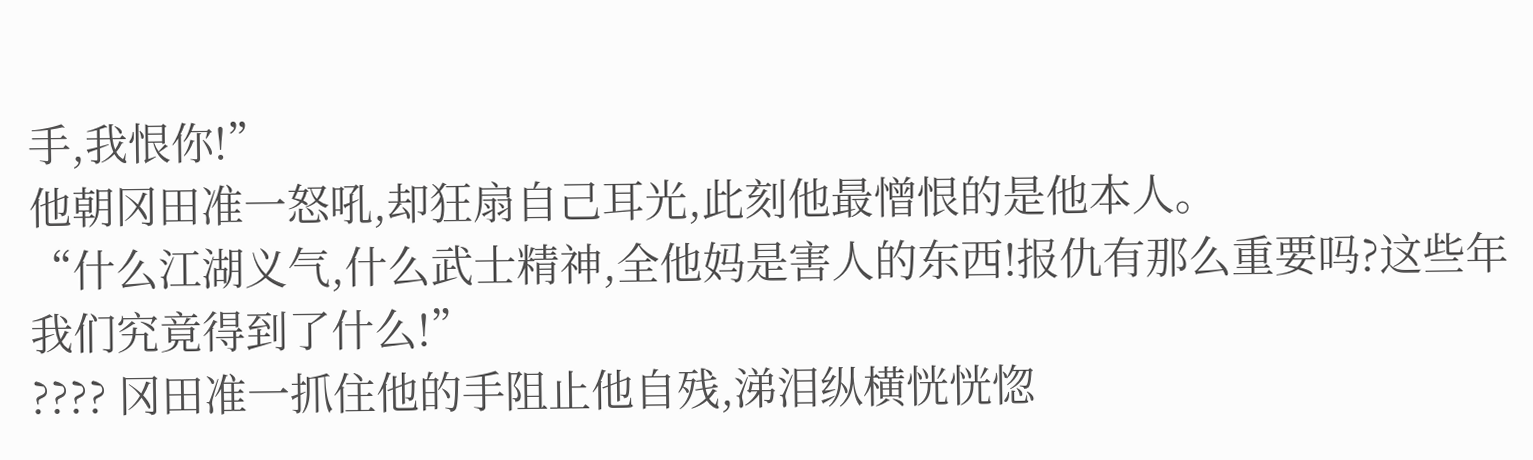手,我恨你!”
他朝冈田准一怒吼,却狂扇自己耳光,此刻他最憎恨的是他本人。
“什么江湖义气,什么武士精神,全他妈是害人的东西!报仇有那么重要吗?这些年我们究竟得到了什么!”
???? 冈田准一抓住他的手阻止他自残,涕泪纵横恍恍惚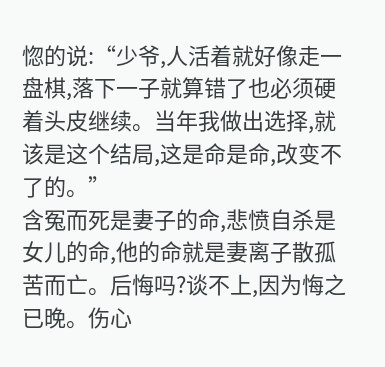惚的说:“少爷,人活着就好像走一盘棋,落下一子就算错了也必须硬着头皮继续。当年我做出选择,就该是这个结局,这是命是命,改变不了的。”
含冤而死是妻子的命,悲愤自杀是女儿的命,他的命就是妻离子散孤苦而亡。后悔吗?谈不上,因为悔之已晚。伤心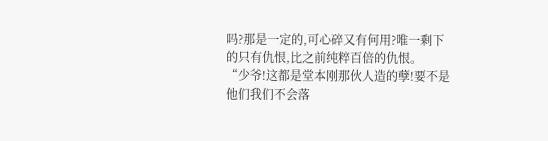吗?那是一定的,可心碎又有何用?唯一剩下的只有仇恨,比之前纯粹百倍的仇恨。
“少爷!这都是堂本刚那伙人造的孽!要不是他们我们不会落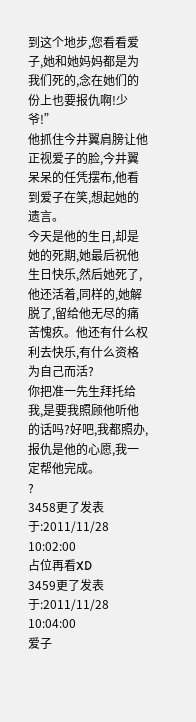到这个地步,您看看爱子,她和她妈妈都是为我们死的,念在她们的份上也要报仇啊!少爷!”
他抓住今井翼肩膀让他正视爱子的脸,今井翼呆呆的任凭摆布,他看到爱子在笑,想起她的遗言。
今天是他的生日,却是她的死期,她最后祝他生日快乐,然后她死了,他还活着,同样的,她解脱了,留给他无尽的痛苦愧疚。他还有什么权利去快乐,有什么资格为自己而活?
你把准一先生拜托给我,是要我照顾他听他的话吗?好吧,我都照办,报仇是他的心愿,我一定帮他完成。
?
3458更了发表于:2011/11/28 10:02:00
占位再看XD
3459更了发表于:2011/11/28 10:04:00
爱子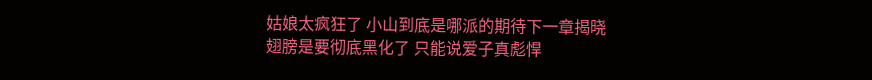姑娘太疯狂了 小山到底是哪派的期待下一章揭晓
翅膀是要彻底黑化了 只能说爱子真彪悍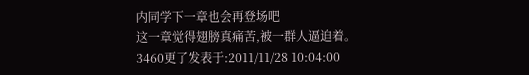内同学下一章也会再登场吧
这一章觉得翅膀真痛苦,被一群人逼迫着。
3460更了发表于:2011/11/28 10:04:00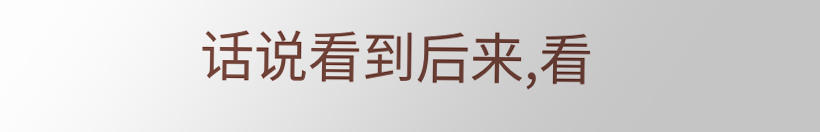话说看到后来,看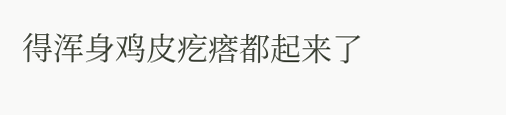得浑身鸡皮疙瘩都起来了